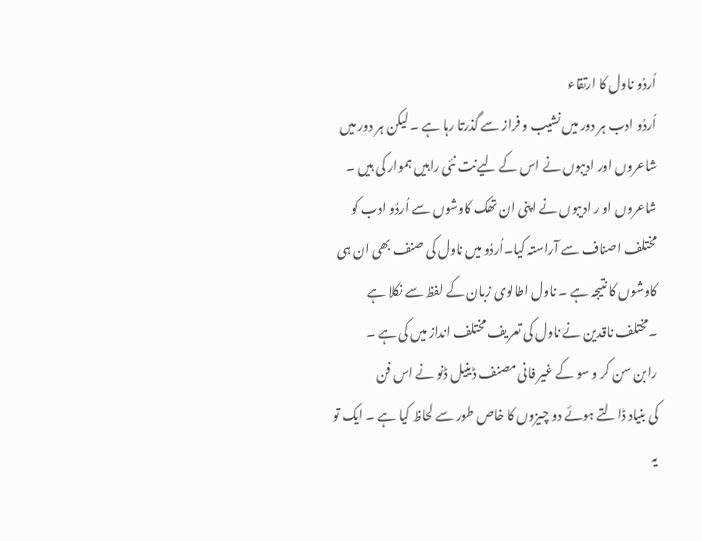اُردُو ناول کا ارتقاء
اُردُو ادب ہر دور میں نشیب و فراز سے گذرتا رہا ہے ۔ لیکن ہر دور میں شاعروں اور ادیبوں نے اس کے لیےنت نئی راہیں ہموار کی ہیں ۔ شاعروں او ر ادیبوں نے اپنی ان تھک کاوشوں سے اُردُو ادب کو مختلف اصناف سے آراستہ کیا۔اُردُو میں ناول کی صنف بھی ان ہی کاوشوں کا نتیجہ ہے ۔ ناول اطالوی زبان کے لفظ سے نکلا ہے ۔مختلف ناقدین نے ناول کی تعریف مختلف انداز میں کی ہے ۔
رابن سن کر و سو کے غیر فانی مصنف ڈینیل ڈنو نے اس فن
کی بنیاد ڈالتے ہوئے دو چیزوں کا خاص طور سے لحاظ کیا ہے ۔ ایک تو یہ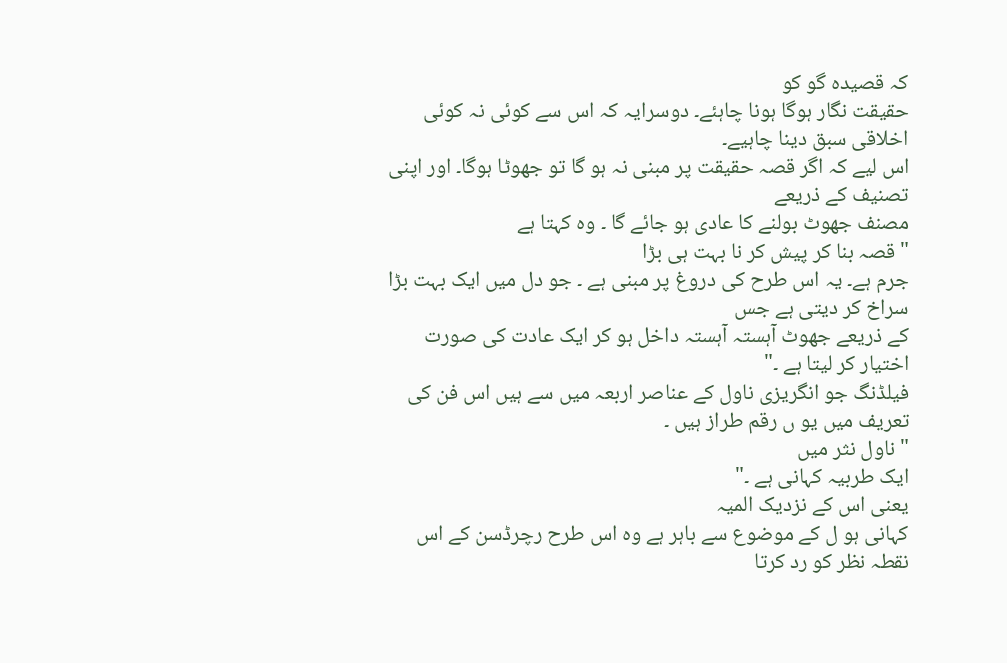کہ قصیدہ گو کو
حقیقت نگار ہوگا ہونا چاہئے۔ دوسرایہ کہ اس سے کوئی نہ کوئی اخلاقی سبق دینا چاہیے۔
اس لیے کہ اگر قصہ حقیقت پر مبنی نہ ہو گا تو جھوٹا ہوگا۔ اور اپنی تصنیف کے ذریعے
مصنف جھوٹ بولنے کا عادی ہو جائے گا ۔ وہ کہتا ہے
" قصہ بنا کر پیش کر نا بہت ہی بڑا
جرم ہے۔ یہ اس طرح کی دروغ پر مبنی ہے ۔ جو دل میں ایک بہت بڑا سراخ کر دیتی ہے جس
کے ذریعے جھوٹ آہستہ آہستہ داخل ہو کر ایک عادت کی صورت اختیار کر لیتا ہے ۔"
فیلڈنگ جو انگریزی ناول کے عناصر اربعہ میں سے ہیں اس فن کی تعریف میں یو ں رقم طراز ہیں ۔
" ناول نثر میں
ایک طربیہ کہانی ہے ۔"
یعنی اس کے نزدیک المیہ
کہانی ہو ل کے موضوع سے باہر ہے وہ اس طرح رچرڈسن کے اس نقطہ نظر کو رد کرتا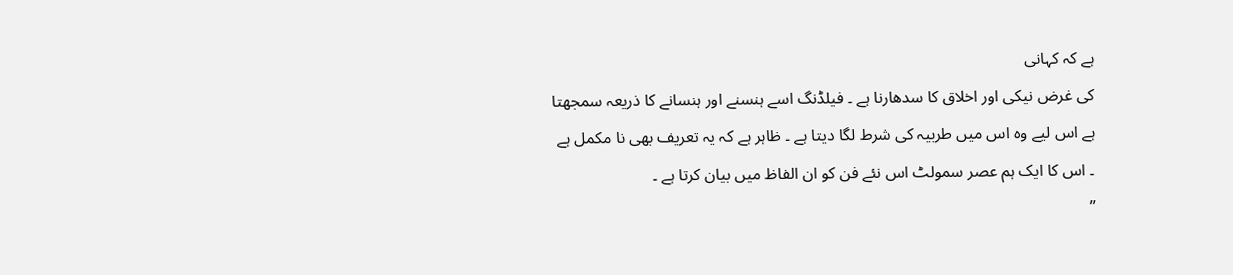ہے کہ کہانی
کی غرض نیکی اور اخلاق کا سدھارنا ہے ۔ فیلڈنگ اسے ہنسنے اور ہنسانے کا ذریعہ سمجھتا
ہے اس لیے وہ اس میں طربیہ کی شرط لگا دیتا ہے ۔ ظاہر ہے کہ یہ تعریف بھی نا مکمل ہے
۔ اس کا ایک ہم عصر سمولٹ اس نئے فن کو ان الفاظ میں بیان کرتا ہے ۔
’’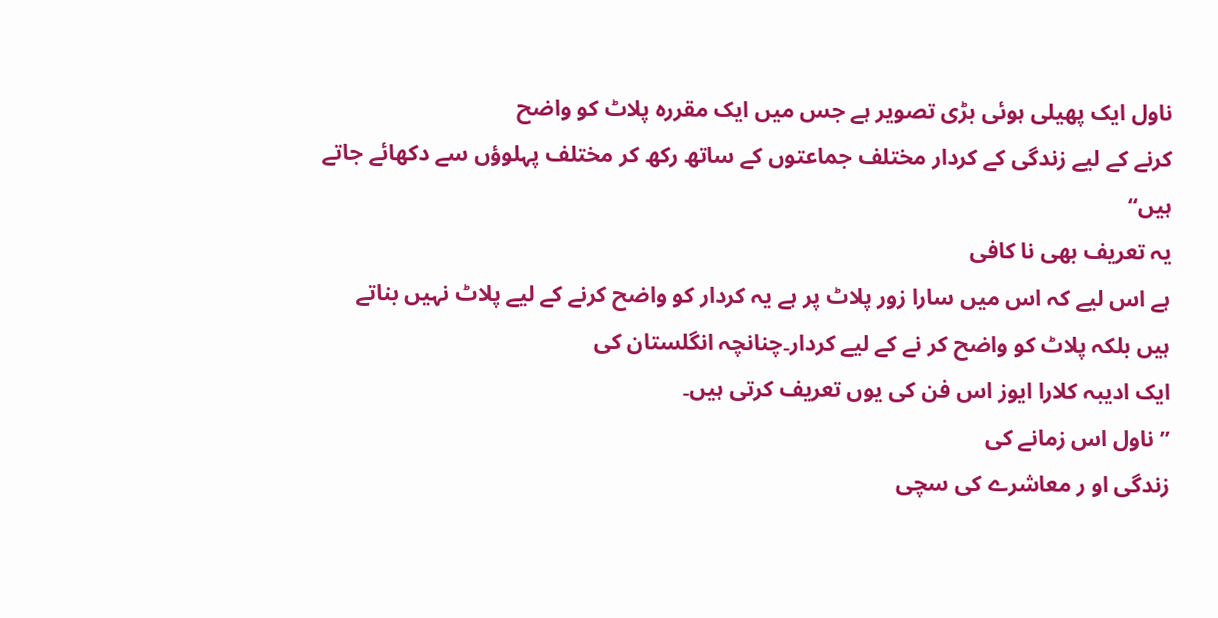ناول ایک پھیلی ہوئی بڑی تصویر ہے جس میں ایک مقررہ پلاٹ کو واضح
کرنے کے لیے زندگی کے کردار مختلف جماعتوں کے ساتھ رکھ کر مختلف پہلوؤں سے دکھائے جاتے
ہیں‘‘
یہ تعریف بھی نا کافی
ہے اس لیے کہ اس میں سارا زور پلاٹ پر ہے یہ کردار کو واضح کرنے کے لیے پلاٹ نہیں بناتے
ہیں بلکہ پلاٹ کو واضح کر نے کے لیے کردار۔چنانچہ انگلستان کی
ایک ادیبہ کلارا ایوز اس فن کی یوں تعریف کرتی ہیں۔
’’ ناول اس زمانے کی
زندگی او ر معاشرے کی سچی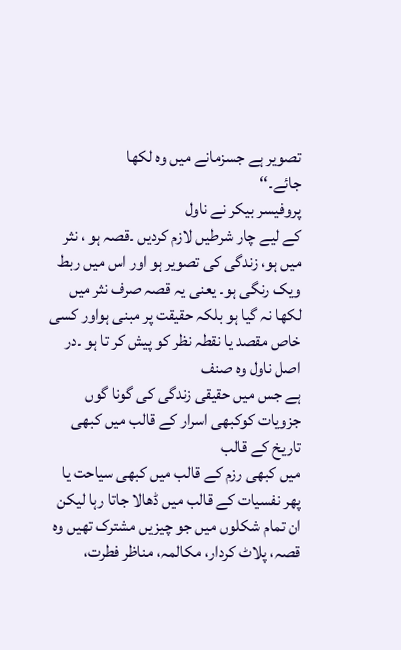تصویر ہے جسزمانے میں وہ لکھا
جائے۔‘‘
پروفیسر بیکر نے ناول
کے لیے چار شرطیں لازم کردیں ۔قصہ ہو ، نثر میں ہو، زندگی کی تصویر ہو اور اس میں ربط
ویک رنگی ہو۔ یعنی یہ قصہ صرف نثر میں لکھا نہ گیا ہو بلکہ حقیقت پر مبنی ہواور کسی
خاص مقصد یا نقطہ نظر کو پیش کر تا ہو ۔در اصل ناول وہ صنف
ہے جس میں حقیقی زندگی کی گونا گوں جزویات کوکبھی اسرار کے قالب میں کبھی تاریخ کے قالب
میں کبھی رزم کے قالب میں کبھی سیاحت یا پھر نفسیات کے قالب میں ڈھالا جاتا رہا لیکن
ان تمام شکلوں میں جو چیزیں مشترک تھیں وہ قصہ، پلاٹ کردار، مکالمہ، مناظر فطرت،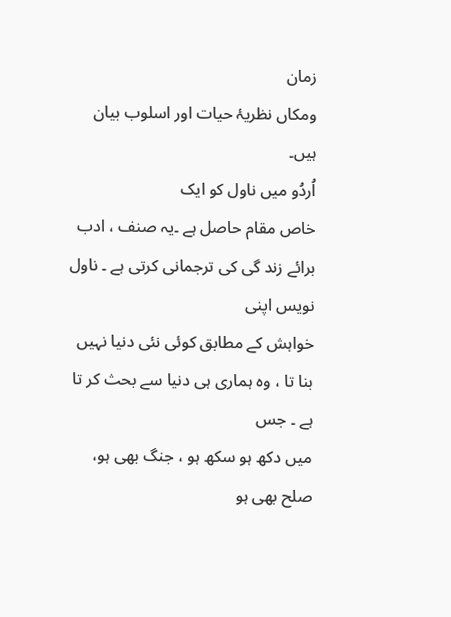زمان
ومکاں نظریۂ حیات اور اسلوب بیان ہیں۔
اُردُو میں ناول کو ایک
خاص مقام حاصل ہے ۔یہ صنف ، ادب برائے زند گی کی ترجمانی کرتی ہے ۔ ناول نویس اپنی
خواہش کے مطابق کوئی نئی دنیا نہیں بنا تا ، وہ ہماری ہی دنیا سے بحث کر تا ہے ۔ جس
میں دکھ ہو سکھ ہو ، جنگ بھی ہو، صلح بھی ہو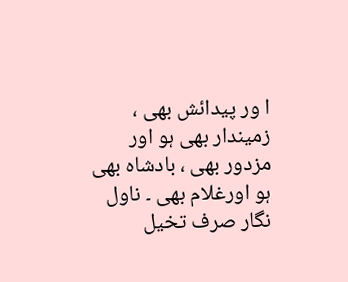ا ور پیدائش بھی ، زمیندار بھی ہو اور
مزدور بھی ، بادشاہ بھی ہو اورغلام بھی ۔ ناول نگار صرف تخیل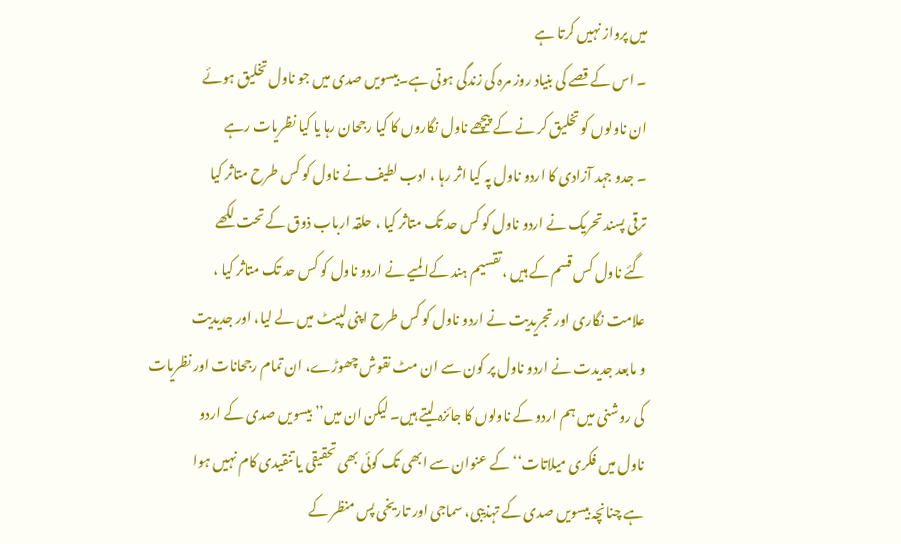میں پرواز نہیں کرتا ہے
۔ اس کے قصے کی بنیاد روز مرہ کی زندگی ہوتی ہے۔بیسویں صدی میں جو ناول تخلیق ہوئے
ان ناولوں کو تخلیق کر نے کے پیچھے ناول نگاروں کا کیا رجحان رہا یا کیا نظریات رہے
۔ جدو جہد آزادی کا اردو ناول پہ کیا اثر رہا ، ادب لطیف نے ناول کو کس طرح متاثر کیا
ترقی پسند تحریک نے اردو ناول کو کس حد تک متاثر کیا ، حلقہ ارباب ذوق کے تحت لکھے
گئے ناول کس قسم کے ہیں ، تقسیم ہند کےا لمیے نے اردو ناول کو کس حد تک متاثر کیا ،
علامت نگاری اور تجریدیت نے اردو ناول کو کس طرح اپنی لپیٹ میں لے لیا، اور جدیدیت
و مابعد جدیدت نے اردو ناول پر کون سے ان مٹ نقوش چھوڑے، ان تمام رجحانات اور نظریات
کی روشنی میں ہم اردو کے ناولوں کا جائزہ لیتے ہیں۔ لیکن ان میں’’ بیسویں صدی کے اردو
ناول میں فکری میلاتات‘‘ کے عنوان سے ابھی تک کوئی بھی تحقیقی یا تنقیدی کام نہیں ہوا
ہے چنانچہ بیسویں صدی کے تہذیبی، سماجی اور تاریخی پس منظر کے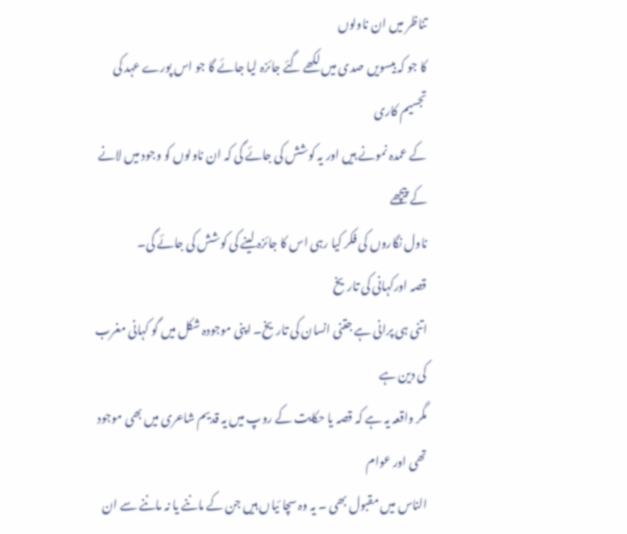تناظر میں ان ناولوں
کا جو کہ بیسویں صدی میں لکھے گئے جائزہ لیا جائے گا جو اس پورے عہد کی تجسیم کاری
کے عمدہ نمونے ہیں اور یہ کوشش کی جائے گی کہ ان ناولوں کو وجود میں لانے کے پیچھے
ناول نگاروں کی فکر کیا رہی اس کا جائزہ لینے کی کوشش کی جائے گی۔
قصہ اورکہانی کی تاریخ
اتنی ہی پرانی ہے جتنی انسان کی تاریخ۔ اپنی موجودہ شکل میں گو کہانی مغرب کی دین ہے
مگر واقعہ یہ ہے کہ قصہ یا حکایت کے روپ میں یہ قدیم شاعری میں بھی موجود تھی اور عوام
الناس میں مقبول بھی ۔ یہ وہ سچا ئیاں ہیں جن کے ماننے یا نہ ماننے سے ان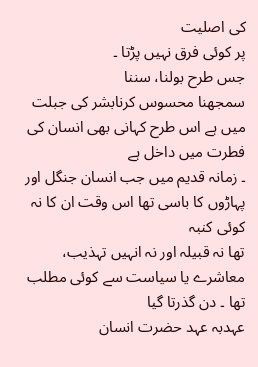کی اصلیت
پر کوئی فرق نہیں پڑتا ۔
جس طرح بولنا، سننا
سمجھنا محسوس کرنابشر کی جبلت میں ہے اس طرح کہانی بھی انسان کی فطرت میں داخل ہے
۔ زمانہ قدیم میں جب انسان جنگل اور پہاڑوں کا باسی تھا اس وقت ان کا نہ کوئی کنبہ
تھا نہ قبیلہ اور نہ انہیں تہذیب، معاشرے یا سیاست سے کوئی مطلب تھا ۔ دن گذرتا گیا
عہدبہ عہد حضرت انسان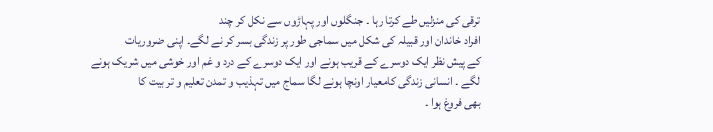ترقی کی منزلیں طے کرتا رہا ۔ جنگلوں اور پہاڑوں سے نکل کر چند
افراد خاندان اور قبیلہ کی شکل میں سماجی طور پر زندگی بسر کر نے لگے۔ اپنی ضروریات
کے پیش نظر ایک دوسرے کے قریب ہونے اور ایک دوسرے کے درد و غم اور خوشی میں شریک ہونے
لگے ۔ انسانی زندگی کامعیار اونچا ہونے لگا سماج میں تہذیب و تمدن تعلیم و تر بیت کا
بھی فروغ ہوا ۔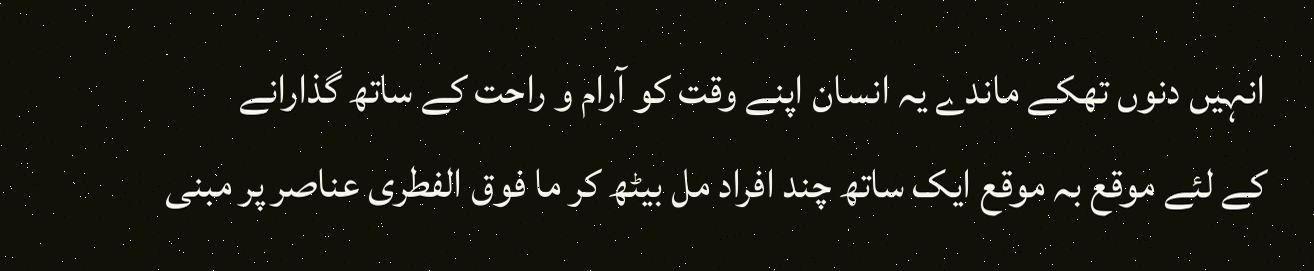انہیں دنوں تھکے ماندے یہ انسان اپنے وقت کو آرام و راحت کے ساتھ گذارانے
کے لئے موقع بہ موقع ایک ساتھ چند افراد مل بیٹھ کر ما فوق الفطری عناصر پر مبنی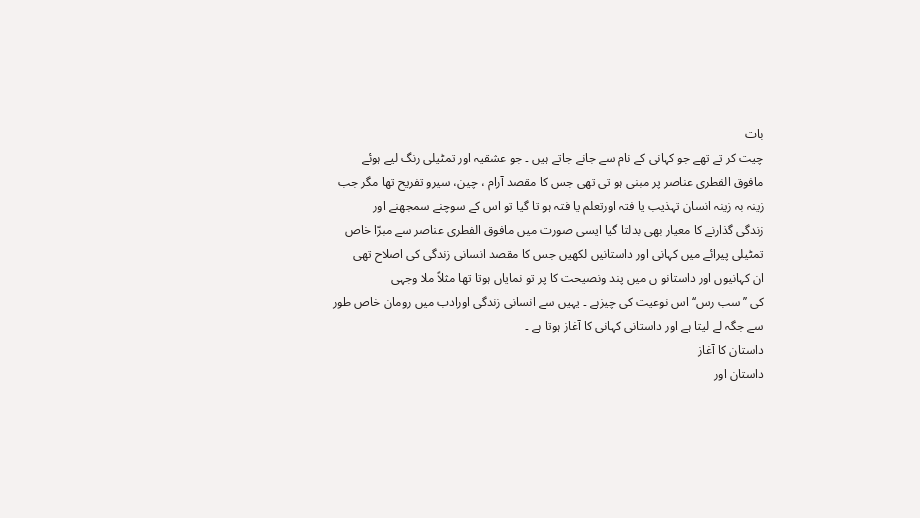بات
چیت کر تے تھے جو کہانی کے نام سے جانے جاتے ہیں ۔ جو عشقیہ اور تمٹیلی رنگ لیے ہوئے
مافوق الفطری عناصر پر مبنی ہو تی تھی جس کا مقصد آرام ، چین، سیرو تفریح تھا مگر جب
زینہ بہ زینہ انسان تہذیب یا فتہ اورتعلم یا فتہ ہو تا گیا تو اس کے سوچنے سمجھنے اور
زندگی گذارنے کا معیار بھی بدلتا گیا ایسی صورت میں مافوق الفطری عناصر سے مبرّا خاص
تمٹیلی پیرائے میں کہانی اور داستانیں لکھیں جس کا مقصد انسانی زندگی کی اصلاح تھی
ان کہانیوں اور داستانو ں میں پند ونصیحت کا پر تو نمایاں ہوتا تھا مثلاً ملا وجہی
کی ’’ سب رس‘‘ اس نوعیت کی چیزہے ۔ یہیں سے انسانی زندگی اورادب میں رومان خاص طور
سے جگہ لے لیتا ہے اور داستانی کہانی کا آغاز ہوتا ہے ۔
داستان کا آغاز
داستان اور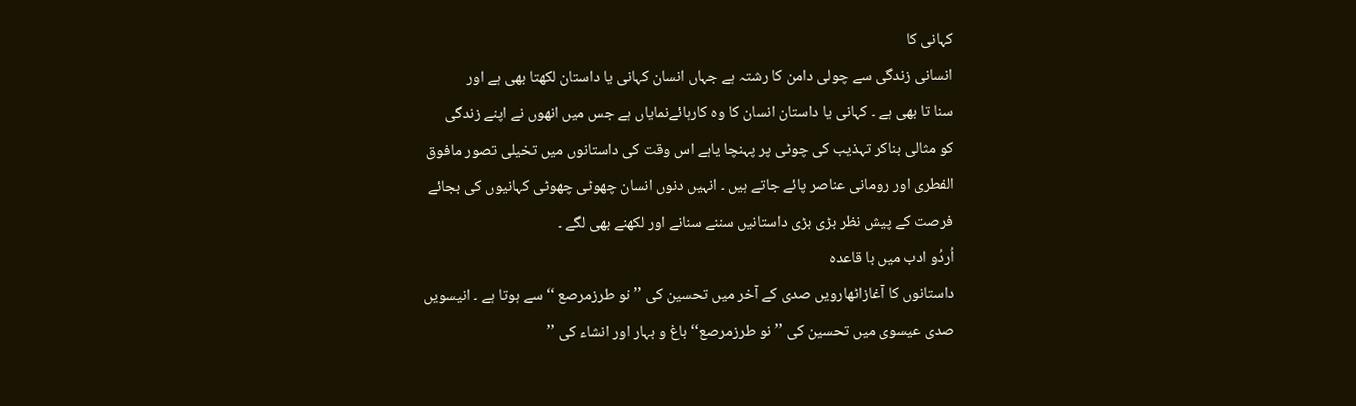کہانی کا
انسانی زندگی سے چولی دامن کا رشتہ ہے جہاں انسان کہانی یا داستان لکھتا بھی ہے اور
سنا تا بھی ہے ۔ کہانی یا داستان انسان کا وہ کارہائےنمایاں ہے جس میں انھوں نے اپنے زندگی
کو مثالی بناکر تہذیب کی چوٹی پر پہنچا یاہے اس وقت کی داستانوں میں تخیلی تصور مافوق
الفطری اور رومانی عناصر پائے جاتے ہیں ۔ انہیں دنوں انسان چھوٹی چھوٹی کہانیوں کی بجائے
فرصت کے پیش نظر بڑی بڑی داستانیں سننے سنانے اور لکھنے بھی لگے ۔
اُردُو ادب میں با قاعدہ
داستانوں کا آغازاٹھارویں صدی کے آخر میں تحسین کی ’’ نو طرزمرصع ‘‘ سے ہوتا ہے ۔ انیسویں
صدی عیسوی میں تحسین کی ’’ نو طرزمرصع‘‘ باغ و بہار اور انشاء کی ’’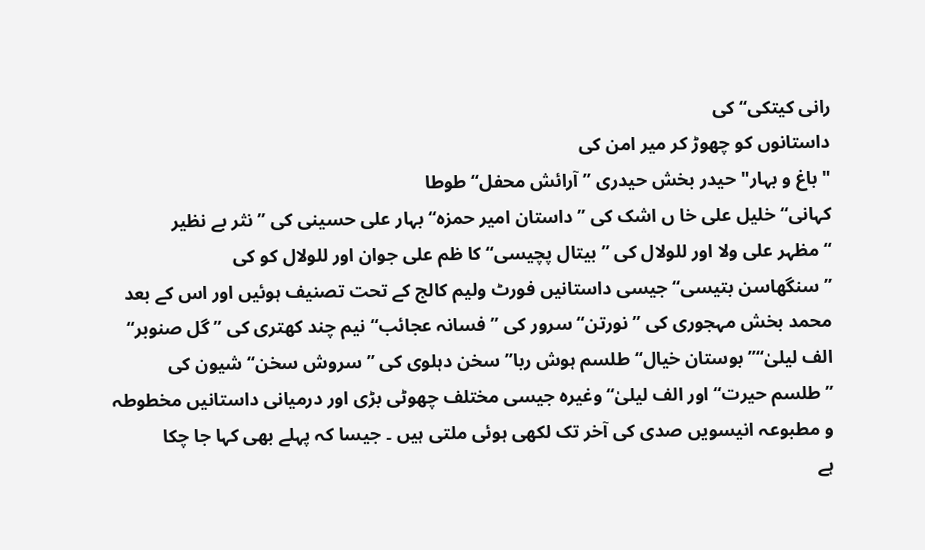رانی کیتکی‘‘ کی
داستانوں کو چھوڑ کر میر امن کی
" باغ و بہار" حیدر بخش حیدری ’’ آرائش محفل‘‘ طوطا
کہانی‘‘ خلیل علی خا ں اشک کی ’’ داستان امیر حمزہ‘‘ بہار علی حسینی کی ’’ نثر بے نظیر
‘‘ مظہر علی ولا اور للولال کی ’’ بیتال پچیسی‘‘ کا ظم علی جوان اور للولال کو کی
’’ سنگھاسن بتیسی‘‘ جیسی داستانیں فورٹ ولیم کالج کے تحت تصنیف ہوئیں اور اس کے بعد
محمد بخش مہجوری کی ’’ نورتن‘‘ سرور کی ’’ فسانہ عجائب‘‘ نیم چند کھتری کی ’’ گل صنوبر‘‘
الف لیلیٰ‘‘’’ بوستان خیال‘‘ طلسم ہوش ربا’’ سخن دہلوی کی ’’ سروش سخن‘‘ شیون کی
’’ طلسم حیرت‘‘ اور الف لیلیٰ‘‘ وغیرہ جیسی مختلف چھوٹی بڑی اور درمیانی داستانیں مخطوطہ
و مطبوعہ انیسویں صدی کی آخر تک لکھی ہوئی ملتی ہیں ۔ جیسا کہ پہلے بھی کہا جا چکا
ہے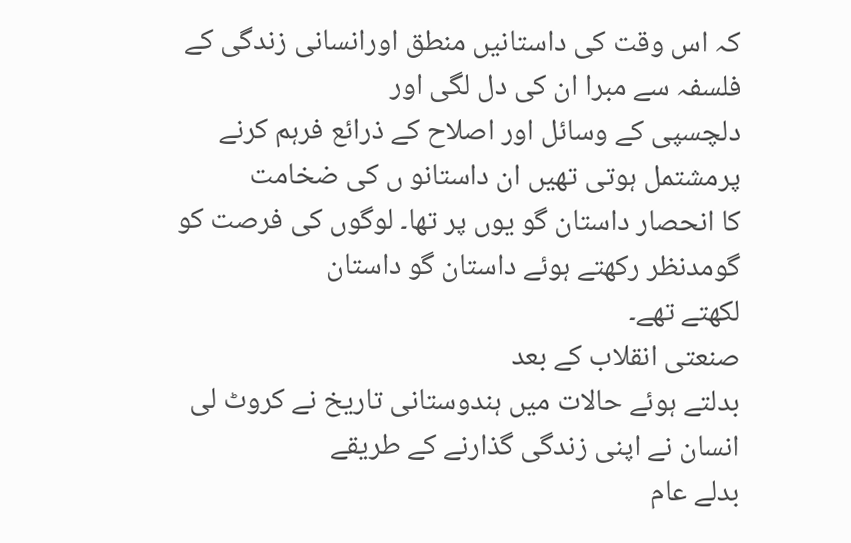کہ اس وقت کی داستانیں منطق اورانسانی زندگی کے فلسفہ سے مبرا ان کی دل لگی اور
دلچسپی کے وسائل اور اصلاح کے ذرائع فرہم کرنے پرمشتمل ہوتی تھیں ان داستانو ں کی ضخامت
کا انحصار داستان گو یوں پر تھا۔ لوگوں کی فرصت کو گومدنظر رکھتے ہوئے داستان گو داستان
لکھتے تھے۔
صنعتی انقلاب کے بعد
بدلتے ہوئے حالات میں ہندوستانی تاریخ نے کروٹ لی انسان نے اپنی زندگی گذارنے کے طریقے
بدلے عام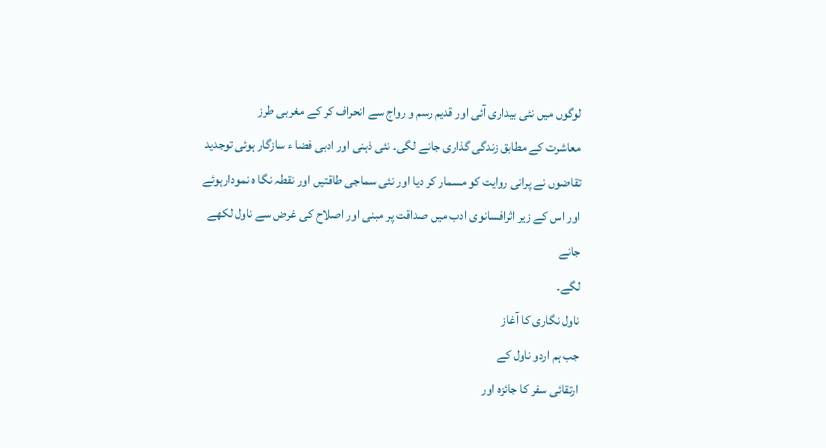لوگوں میں نئی بیداری آئی اور قدیم رسم و رواج سے انحراف کر کے مغربی طرز
معاشرت کے مطابق زندگی گذاری جانے لگی۔ نئی ذہنی اور ادبی فضا ء سازگار ہوئی توجدید
تقاضوں نے پرانی روایت کو مسمار کر دیا اور نئی سماجی طاقتیں اور نقطہ نگا ہ نمودارہوئے
اور اس کے زیر اثرافسانوی ادب میں صداقت پر مبنی اور اصلاح کی غرض سے ناول لکھے جانے
لگے۔
ناول نگاری کا آغاز
جب ہم اردو ناول کے
ارتقائی سفر کا جائزہ اور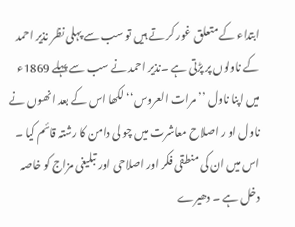ابتداء کے متعلق غور کر تے ہیں تو سب سے پہلی نظر نذیر احمد
کے ناولوں پر پڑتی ہے ۔نذیر احمد نے سب سے پہلے 1869ء میں اپنا ناول ’’ مرات العروس‘‘ لکھا اس کے بعد انھوں نے ناول او ر اصلاح معاشرت میں چو لی دامن کا رشتہ قائم کیا ۔ اس میں ان کی منطقی فکر اور اصلاحی اور تبلیغی مزاج کو خاصہ دخل ہے ۔ دھیرے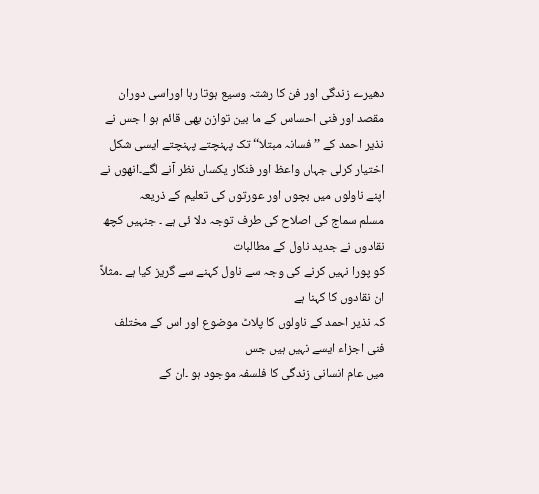دھیرے زندگی اور فن کا رشتہ وسیع ہوتا رہا اوراسی دوران مقصد اور فنی احساس کے ما بین توازن بھی قائم ہو ا جس نے نذیر احمد کے ’’ فسانہ مبتلا‘‘ تک پہنچتے پہنچتے ایسی شکل اختیار کرلی جہاں واعظ اور فنکار یکساں نظر آنے لگے۔انھوں نے اپنے ناولوں میں بچوں اور عورتوں کی تعلیم کے ذریعہ
مسلم سماج کی اصلاح کی طرف توجہ دلا ئی ہے ۔ جنہیں کچھ نقادوں نے جدید ناول کے مطالبات
کو پورا نہیں کرنے کی وجہ سے ناول کہنے سے گریز کیا ہے ۔مثلاً ان نقادوں کا کہنا ہے
کہ نذیر احمد کے ناولوں کا پلاٹ موضوع اور اس کے مختلف فنی اجزاء ایسے نہیں ہیں جس
میں عام انسانی زندگی کا فلسفہ موجود ہو ۔ان کے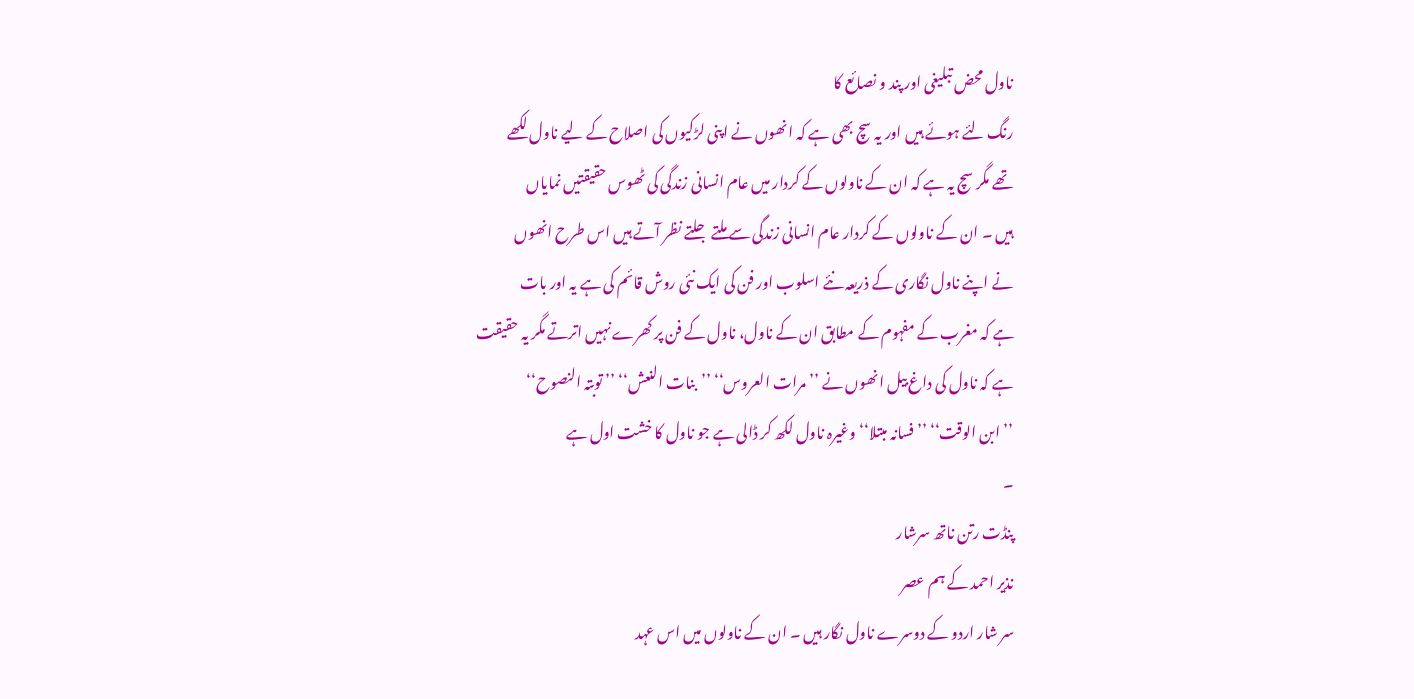ناول محض تبلیغی اور پند و نصائع کا
رنگ لئے ہوئے ہیں اور یہ سچ بھی ہے کہ انھوں نے اپنی لڑکیوں کی اصلاح کے لیے ناول لکھے
تھے مگر سچ یہ ہے کہ ان کے ناولوں کے کردار میں عام انسانی زندگی کی ٹھوس حقیقتیں نمایاں
ہیں ۔ ان کے ناولوں کے کردار عام انسانی زندگی سے ملتے جلتے نظر آتے ہیں اس طرح انھوں
نے اپنے ناول نگاری کے ذریعہ نئے اسلوب اور فن کی ایک نئی روش قائم کی ہے یہ اور بات
ہے کہ مغرب کے مفہوم کے مطابق ان کے ناول، ناول کے فن پر کھرے نہیں اترتے مگر یہ حقیقت
ہے کہ ناول کی داغ بیل انھوں نے ’’ مرات العروس‘‘ ’’بنات النعش‘‘ ’’ توبتہ النصوح‘‘
’’ ابن الوقت‘‘ ’’ فسانہ مبتلا‘‘ وغیرہ ناول لکھ کر ڈالی ہے جو ناول کا خشت اول ہے
۔
پنڈت رتن ناتھ سرشار
نذیر احمد کے ہم عصر
سر شار اردو کے دوسرے ناول نگار ہیں ۔ ان کے ناولوں میں اس عہد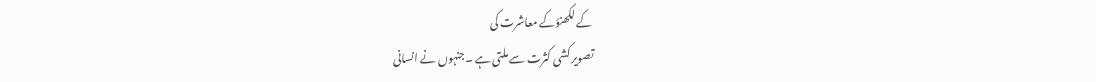کے لکھنؤکے معاشرت کی
تصویر کشی کثرت سے ملتی ہے ۔جنہوں نے انسانی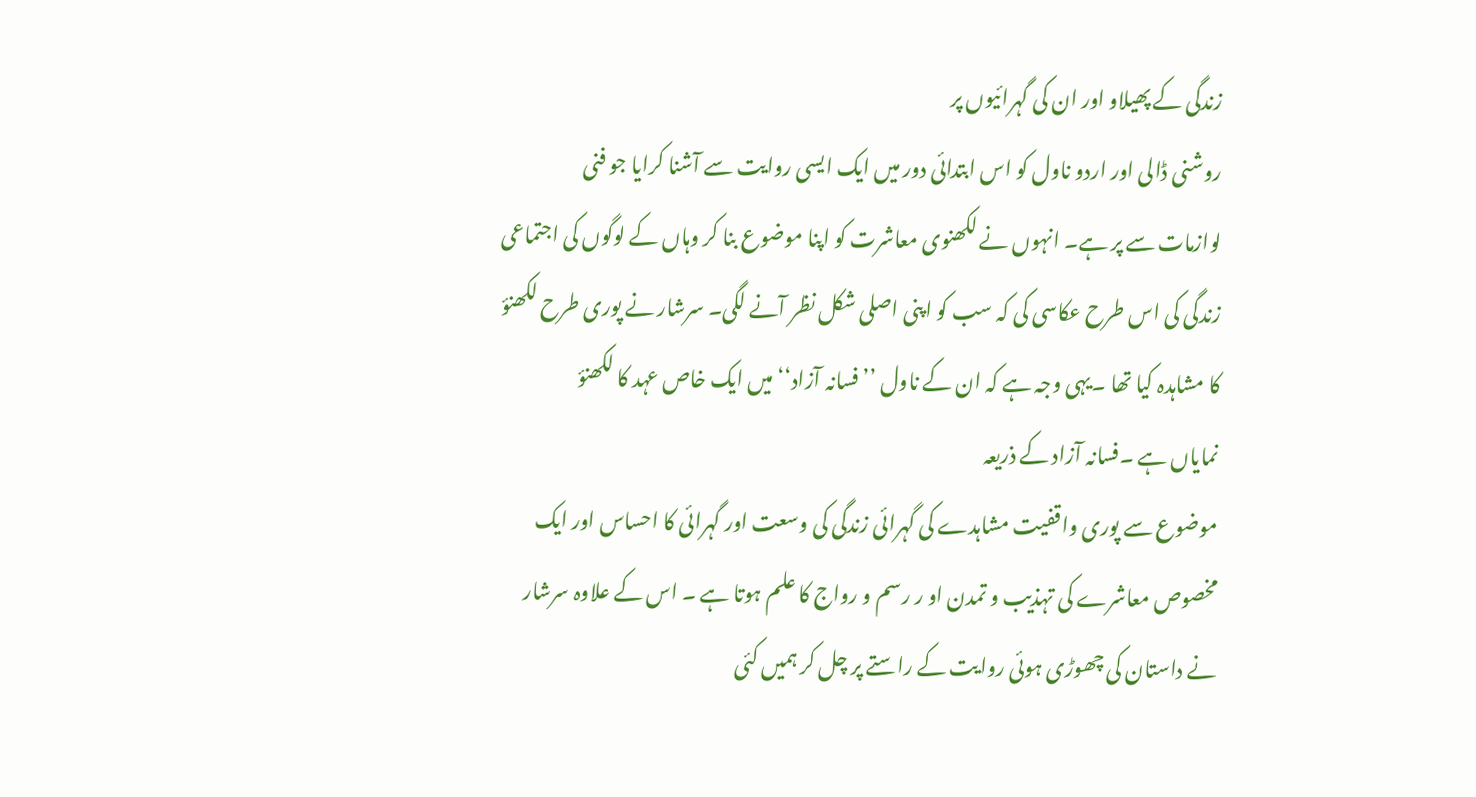زندگی کے پھیلاو اور ان کی گہرائیوں پر
روشنی ڈالی اور اردو ناول کو اس ابتدائی دور میں ایک ایسی روایت سے آشنا کرایا جو فنی
لوازمات سے پر ہے۔ انہوں نے لکھنوی معاشرت کو اپنا موضوع بنا کر وہاں کے لوگوں کی اجتماعی
زندگی کی اس طرح عکاسی کی کہ سب کو اپنی اصلی شکل نظر آنے لگی۔ سرشار نے پوری طرح لکھنؤ
کا مشاہدہ کیا تھا ۔یہی وجہ ہے کہ ان کے ناول ’’ فسانہ آزاد‘‘ میں ایک خاص عہد کا لکھنؤ
نمایاں ہے ۔فسانہ آزاد کے ذریعہ
موضوع سے پوری واقفیت مشاہدے کی گہرائی زندگی کی وسعت اور گہرائی کا احساس اور ایک
مخصوص معاشرے کی تہذیب و تمدن او ر رسم و رواج کا علم ہوتا ہے ۔ اس کے علاوہ سرشار
نے داستان کی چھوڑی ہوئی روایت کے راستے پر چل کر ہمیں کئی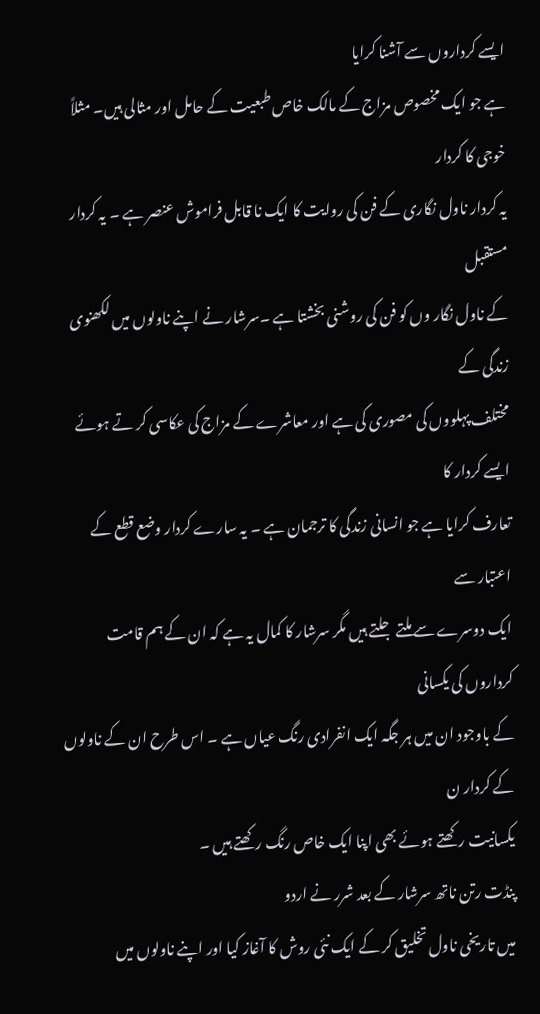ایسے کرداروں سے آشنا کرایا
ہے جو ایک مخصوص مزاج کے مالک خاص طبعیت کے حامل اور مثالی ہیں۔ مثلاً خوجی کا کردار
یہ کردار ناول نگاری کے فن کی روایت کا ایک نا قابل فراموش عنصر ہے ۔ یہ کردار مستقبل
کے ناول نگار وں کو فن کی روشنی بخشتا ہے ۔سرشار نے اپنے ناولوں میں لکھنوی زندگی کے
مختلف پہلووں کی مصوری کی ہے اور معاشرے کے مزاج کی عکاسی کر تے ہوئے ایسے کردار کا
تعارف کرایا ہے جو انسانی زندگی کا ترجمان ہے ۔ یہ سارے کردار وضع قطع کے اعتبار سے
ایک دوسرے سے ملتے جلتے ہیں مگر سرشار کا کمال یہ ہے کہ ان کے ہم قامت کرداروں کی یکسانی
کے باوجود ان میں ہر جگہ ایک انفرادی رنگ عیاں ہے ۔ اس طرح ان کے ناولوں کے کردار ن
یکسانیت رکھتے ہوئے بھی اپنا ایک خاص رنگ رکھتے ہیں ۔
پنڈت رتن ناتھ سرشار کے بعد شرر نے اردو
میں تاریخی ناول تخلیق کر کے ایک نئی روش کا آغاز کیا اور اپنے ناولوں میں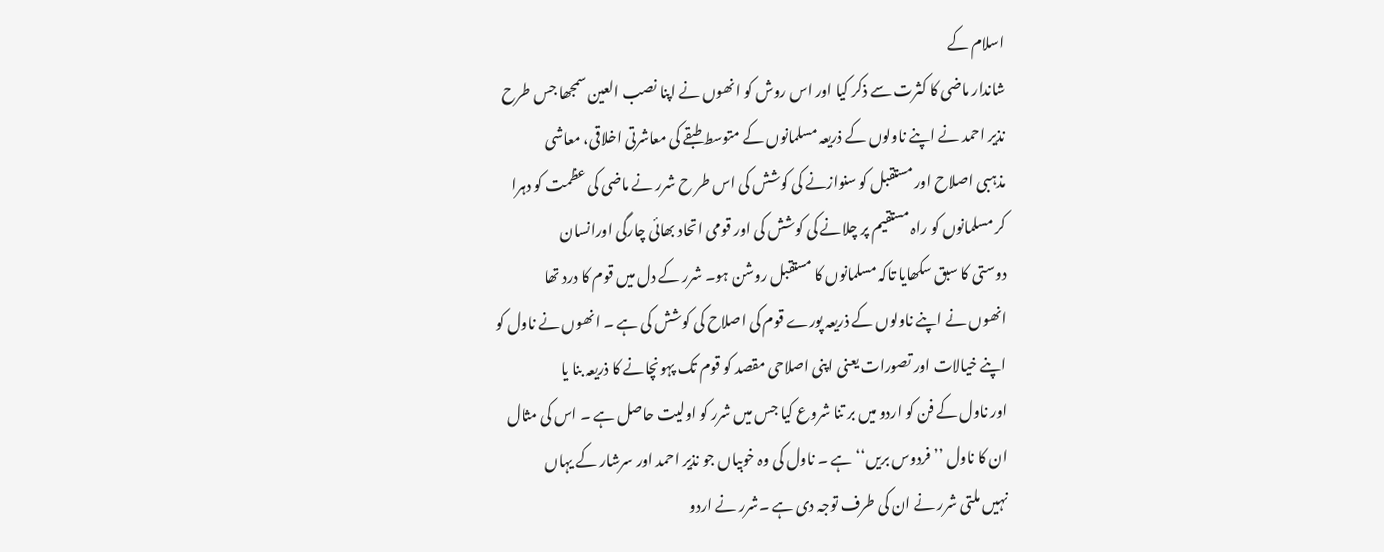اسلام کے
شاندار ماضی کا کثرت سے ذکر کیا اور اس روش کو انھوں نے اپنا نصب العین سمجھا جس طرح
نذیر احمد نے اپنے ناولوں کے ذریعہ مسلمانوں کے متوسط طبقے کی معاشرتی اخلاقی، معاشی
مذہبی اصلاح اور مستقبل کو سنوازنے کی کوشش کی اس طر ح شرر نے ماضی کی عظمت کو دہرا
کر مسلمانوں کو راہ مستقیم پر چلانے کی کوشش کی اور قومی اتحاد بھائی چارگی اورانسان
دوستی کا سبق سکھایا تاکہ مسلمانوں کا مستقبل روشن ہو۔ شرر کے دل میں قوم کا درد تھا
انھوں نے اپنے ناولوں کے ذریعہ پورے قوم کی اصلاح کی کوشش کی ہے ۔ انھوں نے ناول کو
اپنے خیالات اور تصورات یعنی اپنی اصلاحی مقصد کو قوم تک پہونچانے کا ذریعہ بنا یا
اور ناول کے فن کو اردو میں بر تنا شروع کیا جس میں شرر کو اولیت حاصل ہے ۔ اس کی مثال
ان کا ناول ’’ فردوس بریں‘‘ ہے ۔ ناول کی وہ خوبیاں جو نذیر احمد اور سرشار کے یہاں
نہیں ملتی شرر نے ان کی طرف توجہ دی ہے ۔شرر نے اردو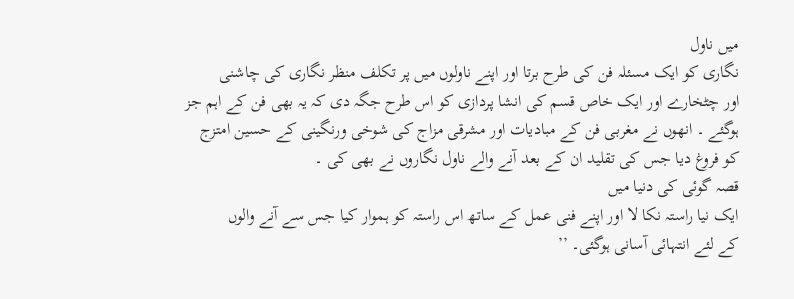میں ناول
نگاری کو ایک مسئلہ فن کی طرح برتا اور اپنے ناولوں میں پر تکلف منظر نگاری کی چاشنی
اور چٹخارے اور ایک خاص قسم کی انشا پردازی کو اس طرح جگہ دی کہ یہ بھی فن کے اہم جز
ہوگئے ۔ انھوں نے مغربی فن کے مبادیات اور مشرقی مزاج کی شوخی ورنگینی کے حسین امتزج
کو فروغ دیا جس کی تقلید ان کے بعد آنے والے ناول نگاروں نے بھی کی ۔
قصہ گوئی کی دنیا میں
ایک نیا راستہ نکا لا اور اپنے فنی عمل کے ساتھ اس راستہ کو ہموار کیا جس سے آنے والوں
کے لئے انتہائی آسانی ہوگئی۔ ’’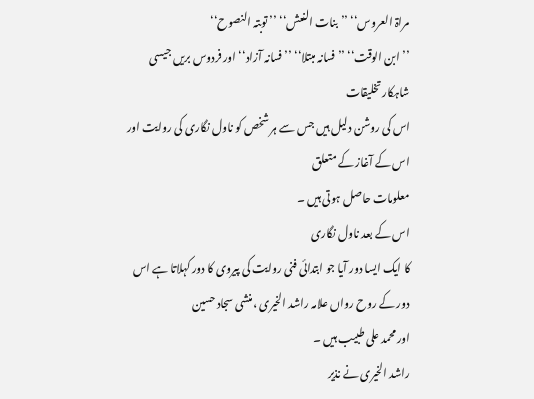مراۃ العروس‘‘ ’’بنات النعش‘‘ ’’ توبتہ النصوح‘‘
’’ ابن الوقت‘‘ ’’ فسانہ مبتلا‘‘ ’’ فسانہ آزاد‘‘ اور فردوس بریں جیسی شاہکار تخلیقات
اس کی روشن دلیل ہیں جس سے ہر شخص کو ناول نگاری کی روایت اور اس کے آغاز کے متعلق
معلومات حاصل ہوتی ہیں ۔
اس کے بعد ناول نگاری
کا ایک ایسا دور آیا جو ابتدائی فنی روایت کی پیروی کا دور کہلاتا ہے اس دور کے روح رواں علامہ راشد الخیری ،منشی سجاد حسین
اور محمد علی طبیب ہیں ۔
راشد الخیری نے نذیر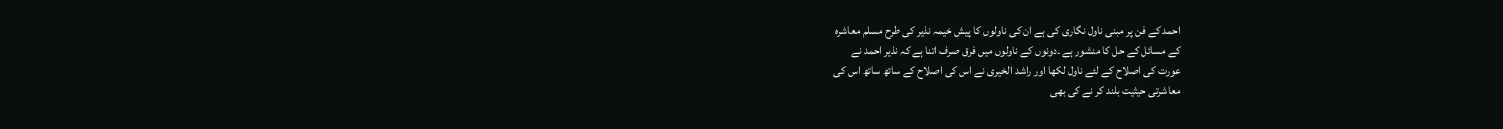احمد کے فن پر مبنی ناول نگاری کی ہے ان کی ناولوں کا پیش خیمہ نذیر کی طرح مسلم معاشرہ
کے مسائل کے حل کا منشور ہے ۔دونوں کے ناولوں میں فرق صرف اتنا ہے کہ نذیر احمد نے
عورت کی اصلاح کے لئے ناول لکھا اور راشد الخیری نے اس کی اصلاح کے ساتھ ساتھ اس کی
معاشرتی حیثیت بلند کر نے کی بھی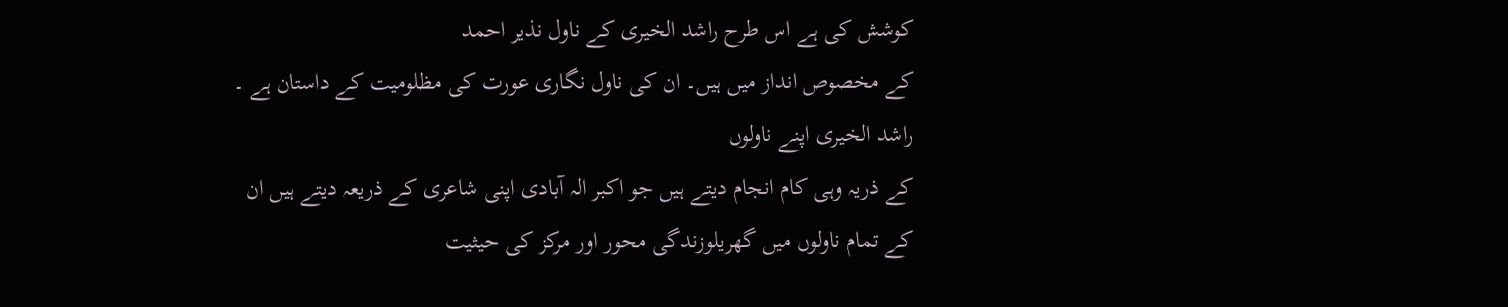کوشش کی ہے اس طرح راشد الخیری کے ناول نذیر احمد
کے مخصوص انداز میں ہیں۔ ان کی ناول نگاری عورت کی مظلومیت کے داستان ہے ۔
راشد الخیری اپنے ناولوں
کے ذریہ وہی کام انجام دیتے ہیں جو اکبر الہ آبادی اپنی شاعری کے ذریعہ دیتے ہیں ان
کے تمام ناولوں میں گھریلوزندگی محور اور مرکز کی حیثیت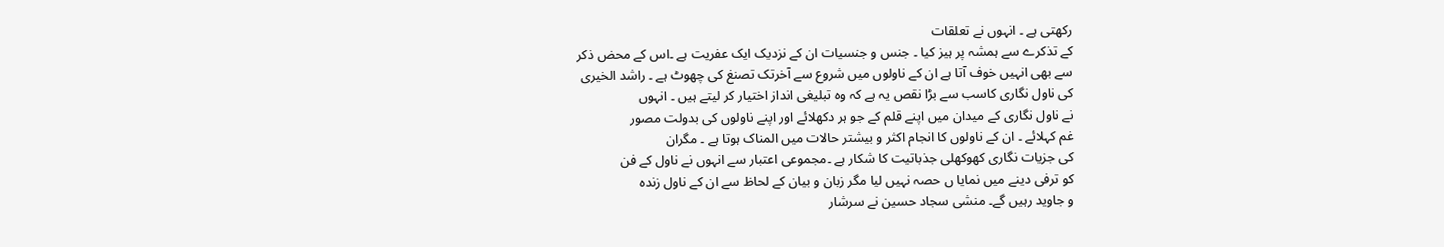رکھتی ہے ۔ انہوں نے تعلقات
کے تذکرے سے ہمشہ پر ہیز کیا ۔ جنس و جنسیات ان کے نزدیک ایک عفریت ہے ۔اس کے محض ذکر
سے بھی انہیں خوف آتا ہے ان کے ناولوں میں شروع سے آخرتک تصنغ کی چھوٹ ہے ۔ راشد الخیری
کی ناول نگاری کاسب سے بڑا نقص یہ ہے کہ وہ تبلیغی انداز اختیار کر لیتے ہیں ۔ انہوں
نے ناول نگاری کے میدان میں اپنے قلم کے جو ہر دکھلائے اور اپنے ناولوں کی بدولت مصور
غم کہلائے ۔ ان کے ناولوں کا انجام اکثر و بیشتر حالات میں المناک ہوتا ہے ۔ مگران
کی جزیات نگاری کھوکھلی جذباتیت کا شکار ہے ۔مجموعی اعتبار سے انہوں نے ناول کے فن
کو ترفی دینے میں نمایا ں حصہ نہیں لیا مگر زبان و بیان کے لحاظ سے ان کے ناول زندہ
و جاوید رہیں گے۔ منشی سجاد حسین نے سرشار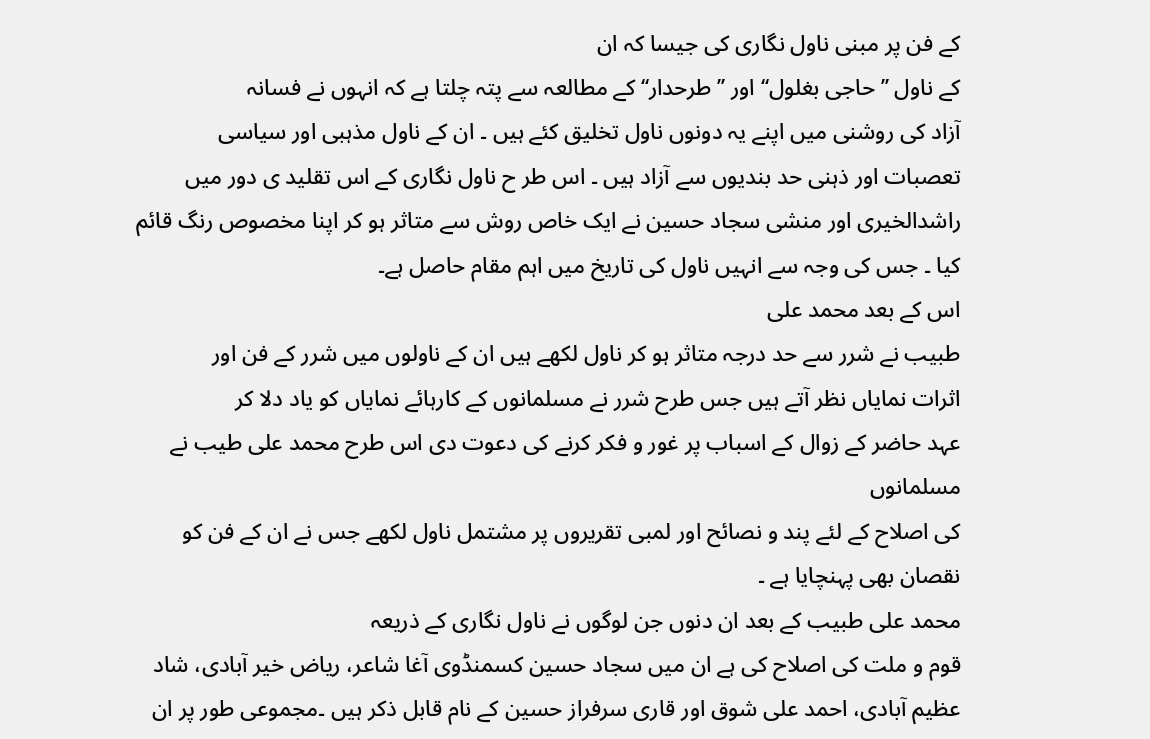کے فن پر مبنی ناول نگاری کی جیسا کہ ان
کے ناول ’’ حاجی بغلول‘‘ اور ’’طرحدار‘‘ کے مطالعہ سے پتہ چلتا ہے کہ انہوں نے فسانہ
آزاد کی روشنی میں اپنے یہ دونوں ناول تخلیق کئے ہیں ۔ ان کے ناول مذہبی اور سیاسی
تعصبات اور ذہنی حد بندیوں سے آزاد ہیں ۔ اس طر ح ناول نگاری کے اس تقلید ی دور میں
راشدالخیری اور منشی سجاد حسین نے ایک خاص روش سے متاثر ہو کر اپنا مخصوص رنگ قائم
کیا ۔ جس کی وجہ سے انہیں ناول کی تاریخ میں اہم مقام حاصل ہے۔
اس کے بعد محمد علی
طبیب نے شرر سے حد درجہ متاثر ہو کر ناول لکھے ہیں ان کے ناولوں میں شرر کے فن اور
اثرات نمایاں نظر آتے ہیں جس طرح شرر نے مسلمانوں کے کارہائے نمایاں کو یاد دلا کر
عہد حاضر کے زوال کے اسباب پر غور و فکر کرنے کی دعوت دی اس طرح محمد علی طیب نے مسلمانوں
کی اصلاح کے لئے پند و نصائح اور لمبی تقریروں پر مشتمل ناول لکھے جس نے ان کے فن کو
نقصان بھی پہنچایا ہے ۔
محمد علی طبیب کے بعد ان دنوں جن لوگوں نے ناول نگاری کے ذریعہ
قوم و ملت کی اصلاح کی ہے ان میں سجاد حسین کسمنڈوی آغا شاعر، ریاض خیر آبادی، شاد
عظیم آبادی، احمد علی شوق اور قاری سرفراز حسین کے نام قابل ذکر ہیں ۔مجموعی طور پر ان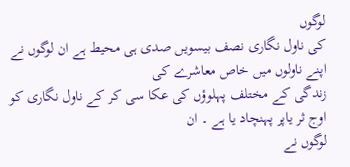لوگوں
کی ناول نگاری نصف بیسویں صدی ہی محیط ہے ان لوگوں نے اپنے ناولوں میں خاص معاشرے کی
زندگی کے مختلف پہلوؤں کی عکا سی کر کے ناول نگاری کو اوج ثر یاپر پہنچاد یا ہے ۔ ان
لوگوں نے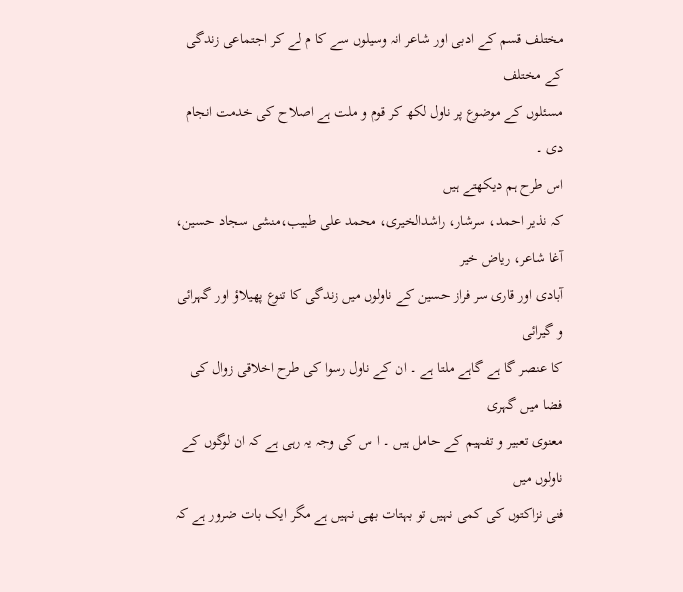مختلف قسم کے ادبی اور شاعر انہ وسیلوں سے کا م لے کر اجتماعی زندگی کے مختلف
مسئلوں کے موضوع پر ناول لکھ کر قوم و ملت ہے اصلاح کی خدمت انجام دی ۔
اس طرح ہم دیکھتے ہیں
کہ نذیر احمد، سرشار، راشدالخیری، محمد علی طبیب،منشی سجاد حسین، آغا شاعر، ریاض خیر
آبادی اور قاری سر فراز حسین کے ناولوں میں زندگی کا تنوع پھیلاؤ اور گہرائی و گیرائی
کا عنصر گا ہے گاہے ملتا ہے ۔ ان کے ناول رسوا کی طرح اخلاقی زوال کی فضا میں گہری
معنوی تعبیر و تفہیم کے حامل ہیں ۔ ا س کی وجہ یہ رہی ہے کہ ان لوگوں کے ناولوں میں
فنی نزاکتوں کی کمی نہیں تو بہتات بھی نہیں ہے مگر ایک بات ضرور ہے کہ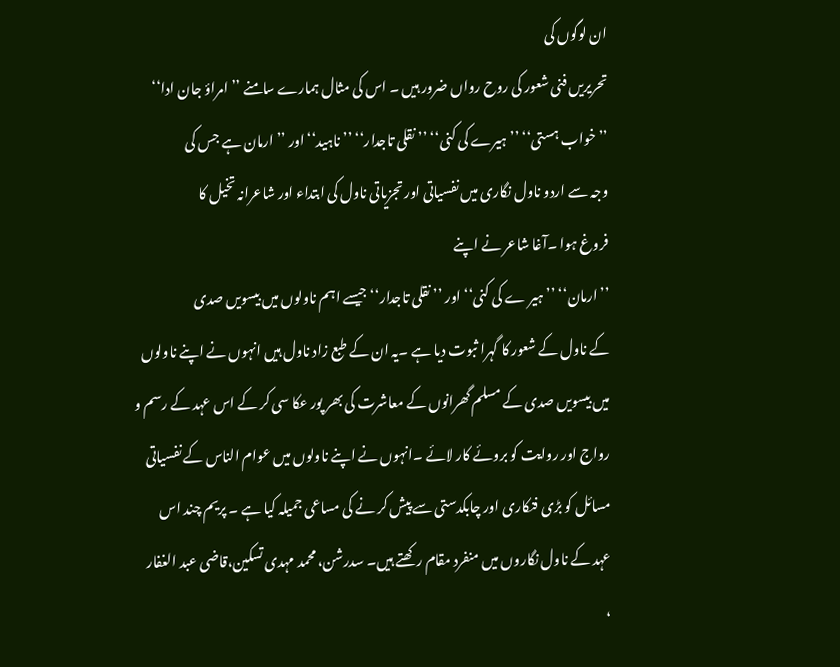ان لوگوں کی
تحریریں فنی شعور کی روح رواں ضرور ہیں ۔ اس کی مثال ہمارے سامنے ’’ امراؤ جان ادا‘‘
’’ خواب ہستی‘‘ ’’ہیرے کی کنی‘‘ ’’ نقلی تاجدار‘‘ ’’ ناہید‘‘ اور ’’ ارمان ہے جس کی
وجہ سے اردو ناول نگاری میں نفسیاتی اور تجزیاتی ناول کی ابتداء اور شاعرانہ تخیل کا
فروغ ہوا ۔آغا شاعر نے اپنے
’’ارمان‘‘ ’’ ہیر ے کی کنی‘‘ اور ’’ نقلی تاجدار‘‘ جیسے اہم ناولوں میں بیسویں صدی
کے ناول کے شعور کا گہرا ثبوت دیا ہے ۔یہ ان کے طبع زاد ناول ہیں انہوں نے اپنے ناولوں
میں بیسویں صدی کے مسلم گھرانوں کے معاشرت کی بھر پور عکا سی کر کے اس عہد کے رسم و
رواج اور روایت کو بروئے کار لائے ۔انہوں نے اپنے ناولوں میں عوام الناس کے نفسیاتی
مسائل کو بڑی فنکاری اور چابکدستی سے پیش کر نے کی مساعی جمیلہ کیا ہے ۔ پریم چند اس
عہد کے ناول نگاروں میں منفرد مقام رکھتے ہیں۔ سدرشن، محمد مہدی تسکین،قاضی عبد الغفار
،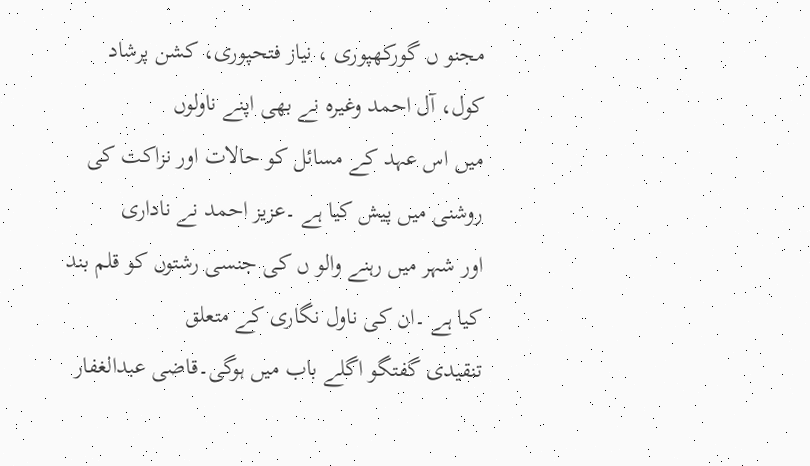مجنو ں گورکھپوری ، نیاز فتحپوری، کشن پرشاد کول، آل احمد وغیرہ نے بھی اپنے ناولوں
میں اس عہد کے مسائل کو حالات اور نزاکت کی روشنی میں پیش کیا ہے ۔عزیز احمد نے ناداری
اور شہر میں رہنے والو ں کی جنسی رشتوں کو قلم بند کیا ہے ۔ان کی ناول نگاری کے متعلق
تنقیدی گفتگو اگلے باب میں ہوگی۔قاضی عبدالغفار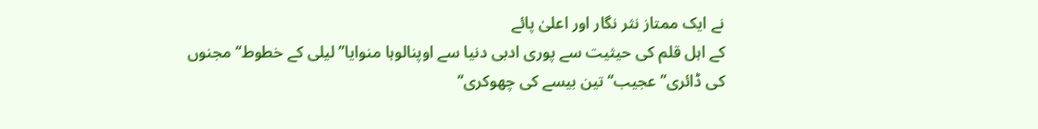نے ایک ممتاز نثر نگار اور اعلیٰ پائے
کے اہل قلم کی حیثیت سے پوری ادبی دنیا سے اوپنالوہا منوایا’’ لیلی کے خطوط‘‘ مجنوں
کی ڈائری’’ عجیب‘‘ تین بیسے کی چھوکری‘‘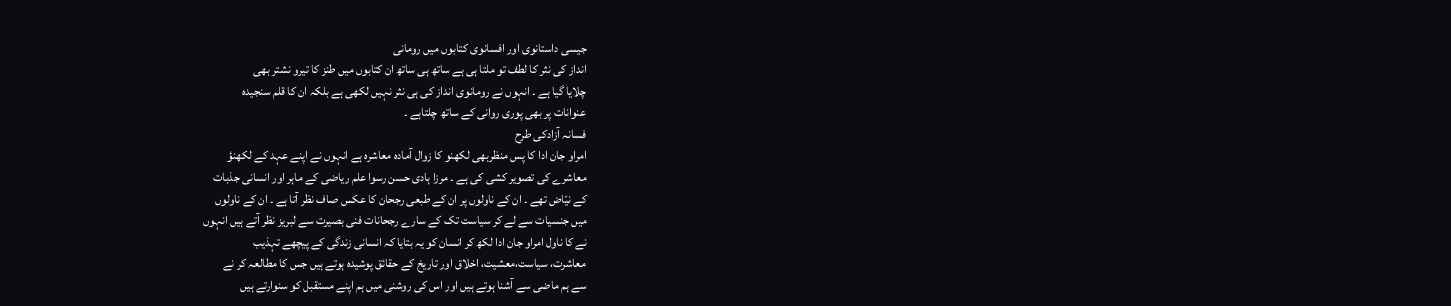جیسی داستانوی اور افسانوی کتابوں میں رومانی
انداز کی نثر کا لطف تو ملتا ہی ہے ساتھ ہی ساتھ ان کتابوں میں طنز کا تیرو نشتر بھی
چلایا گیا ہے ۔ انہوں نے رومانوی انداز کی ہی نثر نہیں لکھی ہے بلکہ ان کا قلم سنجیدہ
عنوانات پر بھی پوری روانی کے ساتھ چلتاہے ۔
فسانہ آزادکی طرح
امراو جان ادا کا پس منظربھی لکھنو کا زوال آمادہ معاشرہ ہے انہوں نے اپنے عہد کے لکھنؤ
معاشرے کی تصویر کشی کی ہے ۔ مرزا ہادی حسن رسوا علم ریاضی کے ماہر اور انسانی جذبات
کے نیّاض تھے ۔ ان کے ناولوں پر ان کے طبعی رجحان کا عکس صاف نظر آتا ہے ۔ ان کے ناولوں
میں جنسیات سے لے کر سیاست تک کے سارے رجحانات فنی بصیرت سے لبریز نظر آتے ہیں انہوں
نے کا ناول امراو جان ادا لکھ کر انسان کو یہ بتایا کہ انسانی زندگی کے پیچھے تہذیب
معاشرت، سیاست،معشیت، اخلاق اور تاریخ کے حقائق پوشیدہ ہوتے ہیں جس کا مطالعہ کر نے
سے ہم ماضی سے آشنا ہوتے ہیں اور اس کی روشنی میں ہم اپنے مستقبل کو سنوارتے ہیں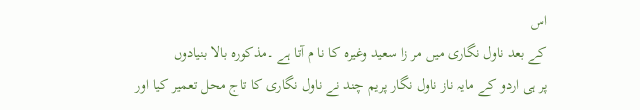اس
کے بعد ناول نگاری میں مر زا سعید وغیرہ کا نا م آتا ہے ۔مذکورہ بالا بنیادوں
پر ہی اردو کے مایہ ناز ناول نگار پریم چند نے ناول نگاری کا تاج محل تعمیر کیا اور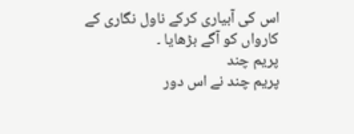اس کی آبیاری کرکے ناول نگاری کے کارواں کو آگے بڑھایا ۔
پریم چند
پریم چند نے اس دور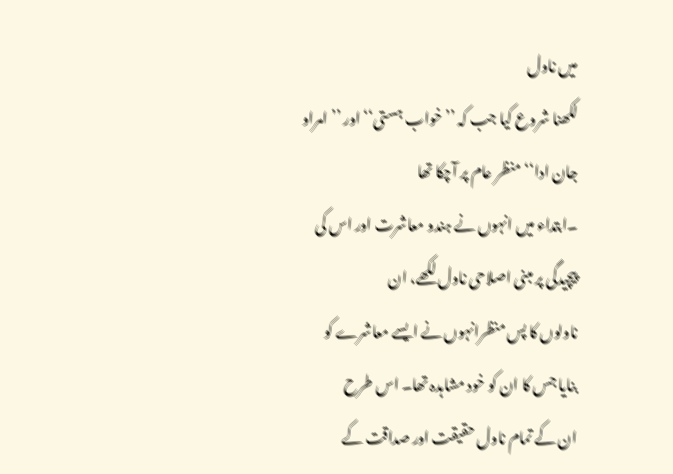میں ناول
لکھنا شروع کیا جب کہ ’’ خواب ہستی‘‘ اور ’’ امراو جان ادا‘‘ منظر عام پر آچکا تھا
۔ابتداء میں انہوں نے ہندو معاشرت اور اس کی پیچیدگی پر مبنی اصلاحی ناول لکھے، ان
ناولوں کا پس منظرانہوں نے ایسے معاشرے کو بنایا جس کا ان کو خود مشاہدہ تھا۔ اس طرح
ان کے تمام ناول حقیقت اور صداقت کے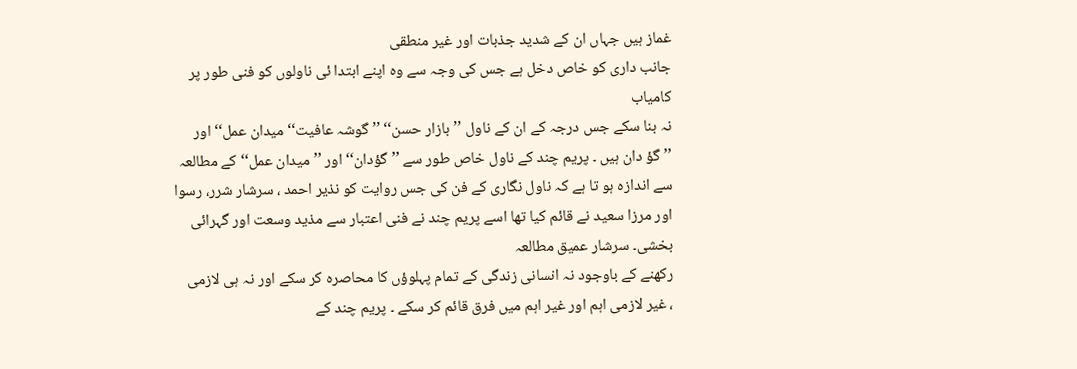غماز ہیں جہاں ان کے شدید جذبات اور غیر منطقی
جانب داری کو خاص دخل ہے جس کی وجہ سے وہ اپنے ابتدا ئی ناولوں کو فنی طور پر کامیاب
نہ بنا سکے جس درجہ کے ان کے ناول ’’ بازار حسن‘‘ ’’ گوشہ عافیت‘‘ میدان عمل‘‘ اور
’’ گؤ دان ہیں ۔ پریم چند کے ناول خاص طور سے ’’ گؤدان‘‘ اور ’’ میدان عمل‘‘ کے مطالعہ
سے اندازہ ہو تا ہے کہ ناول نگاری کے فن کی جس روایت کو نذیر احمد ، سرشار شرر، رسوا
اور مرزا سعید نے قائم کیا تھا اسے پریم چند نے فنی اعتبار سے مذید وسعت اور گہرائی
بخشی۔ سرشار عمیق مطالعہ
رکھنے کے باوجود نہ انسانی زندگی کے تمام پہلوؤں کا محاصرہ کر سکے اور نہ ہی لازمی
، غیر لازمی اہم اور غیر اہم میں فرق قائم کر سکے ۔ پریم چند کے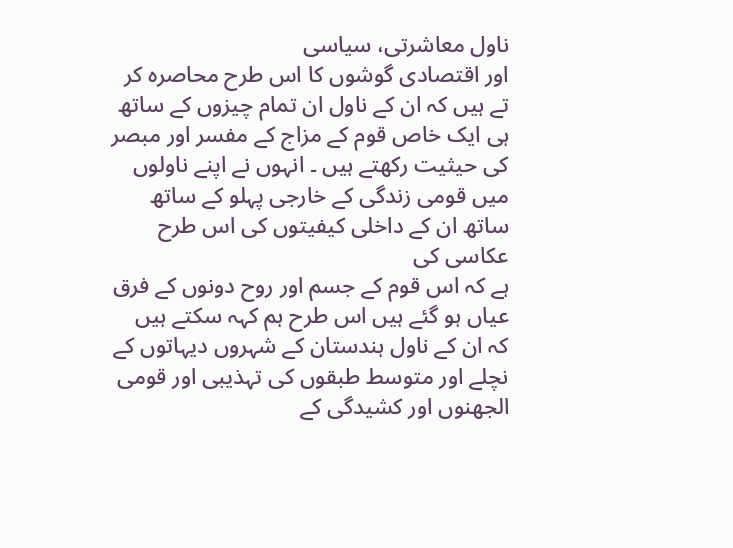ناول معاشرتی، سیاسی
اور اقتصادی گوشوں کا اس طرح محاصرہ کر تے ہیں کہ ان کے ناول ان تمام چیزوں کے ساتھ
ہی ایک خاص قوم کے مزاج کے مفسر اور مبصر کی حیثیت رکھتے ہیں ۔ انہوں نے اپنے ناولوں
میں قومی زندگی کے خارجی پہلو کے ساتھ ساتھ ان کے داخلی کیفیتوں کی اس طرح عکاسی کی
ہے کہ اس قوم کے جسم اور روح دونوں کے فرق عیاں ہو گئے ہیں اس طرح ہم کہہ سکتے ہیں
کہ ان کے ناول ہندستان کے شہروں دیہاتوں کے نچلے اور متوسط طبقوں کی تہذیبی اور قومی
الجھنوں اور کشیدگی کے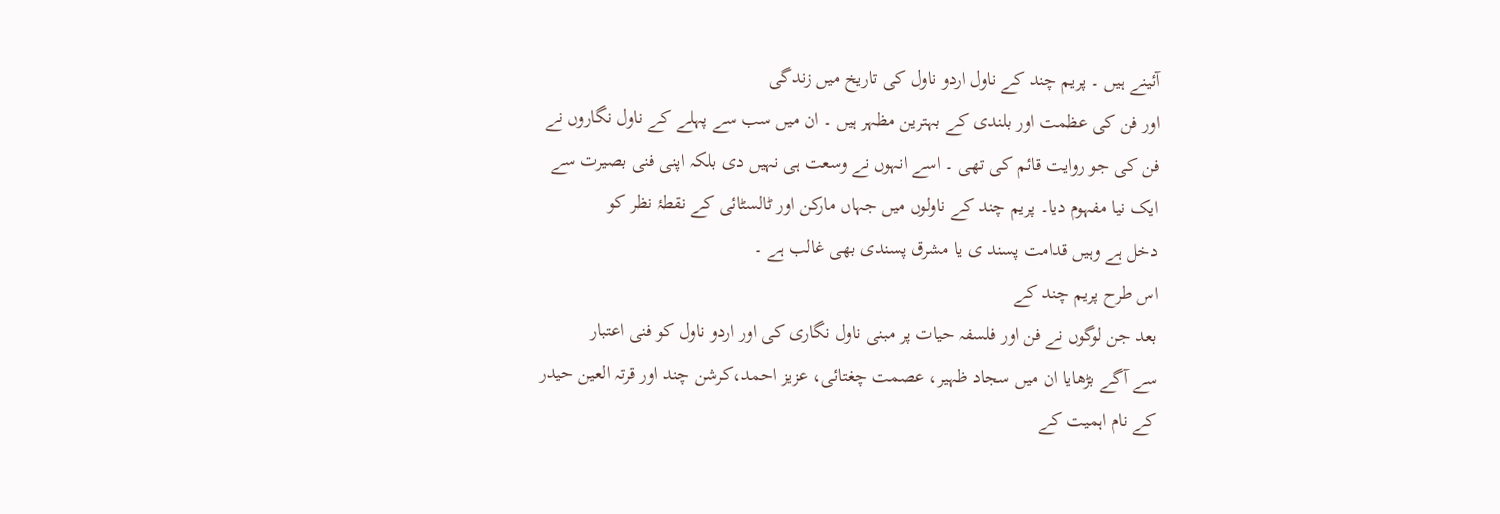آئینے ہیں ۔ پریم چند کے ناول اردو ناول کی تاریخ میں زندگی
اور فن کی عظمت اور بلندی کے بہترین مظہر ہیں ۔ ان میں سب سے پہلے کے ناول نگاروں نے
فن کی جو روایت قائم کی تھی ۔ اسے انہوں نے وسعت ہی نہیں دی بلکہ اپنی فنی بصیرت سے
ایک نیا مفہوم دیا۔ پریم چند کے ناولوں میں جہاں مارکن اور ٹالسٹائی کے نقطۂ نظر کو
دخل ہے وہیں قدامت پسند ی یا مشرق پسندی بھی غالب ہے ۔
اس طرح پریم چند کے
بعد جن لوگوں نے فن اور فلسفہ حیات پر مبنی ناول نگاری کی اور اردو ناول کو فنی اعتبار
سے آگے بڑھایا ان میں سجاد ظہیر، عصمت چغتائی، عزیز احمد،کرشن چند اور قرتہ العین حیدر
کے نام اہمیت کے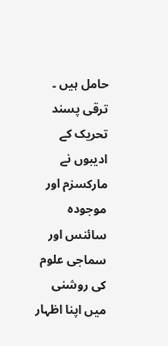حامل ہیں ۔
ترقی پسند تحریک کے
ادیبوں نے مارکسزم اور موجودہ سائنس اور سماجی علوم کی روشنی میں اپنا اظہار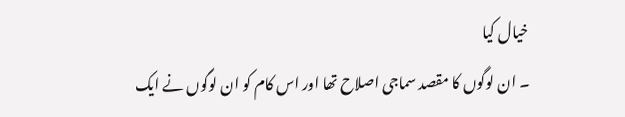خیال کیا
۔ ان لوگوں کا مقصد سماجی اصلاح تھا اور اس کام کو ان لوگوں نے ایک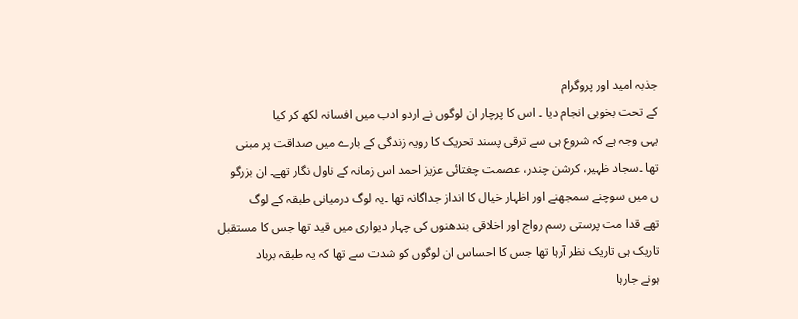جذبہ امید اور پروگرام
کے تحت بخوبی انجام دیا ۔ اس کا پرچار ان لوگوں نے اردو ادب میں افسانہ لکھ کر کیا
یہی وجہ ہے کہ شروع ہی سے ترقی پسند تحریک کا رویہ زندگی کے بارے میں صداقت پر مبنی
تھا ۔سجاد ظہیر، کرشن چندر، عصمت چغتائی عزیز احمد اس زمانہ کے ناول نگار تھے۔ ان بزرگو
ں میں سوچنے سمجھنے اور اظہار خیال کا انداز جداگانہ تھا ۔یہ لوگ درمیانی طبقہ کے لوگ
تھے قدا مت پرستی رسم رواج اور اخلاقی بندھنوں کی چہار دیواری میں قید تھا جس کا مستقبل
تاریک ہی تاریک نظر آرہا تھا جس کا احساس ان لوگوں کو شدت سے تھا کہ یہ طبقہ برباد
ہونے جارہا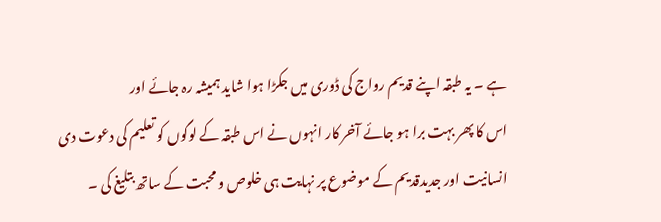ہے ۔ یہ طبقہ اپنے قدیم رواج کی ڈوری میں جکڑا ہوا شاید ہمیشہ رہ جائے اور
اس کا پھر بہت برا ہو جائے آخر کار انہوں نے اس طبقہ کے لوگوں کو تعلیم کی دعوت دی
انسانیت اور جدیدقدیم کے موضوع پر نہایت ہی خلوص و محبت کے ساتھ بتلیغ کی ۔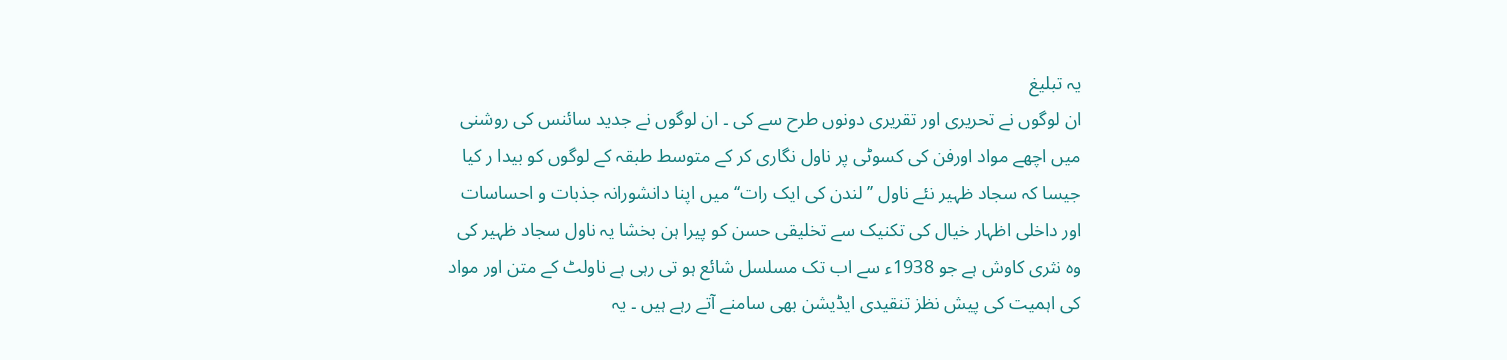یہ تبلیغ
ان لوگوں نے تحریری اور تقریری دونوں طرح سے کی ۔ ان لوگوں نے جدید سائنس کی روشنی
میں اچھے مواد اورفن کی کسوٹی پر ناول نگاری کر کے متوسط طبقہ کے لوگوں کو بیدا ر کیا
جیسا کہ سجاد ظہیر نئے ناول ’’ لندن کی ایک رات‘‘ میں اپنا دانشورانہ جذبات و احساسات
اور داخلی اظہار خیال کی تکنیک سے تخلیقی حسن کو پیرا ہن بخشا یہ ناول سجاد ظہیر کی
وہ نثری کاوش ہے جو 1938ء سے اب تک مسلسل شائع ہو تی رہی ہے ناولٹ کے متن اور مواد
کی اہمیت کی پیش نظز تنقیدی ایڈیشن بھی سامنے آتے رہے ہیں ۔ یہ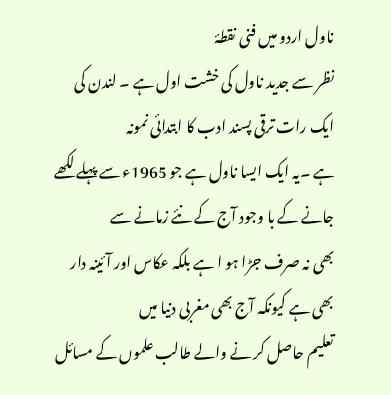ناول اردو میں فنی نقطۂ
نظر سے جدید ناول کی خشت اول ہے ۔ لندن کی ایک رات ترقی پسند ادب کا ابتدائی نمونہ
ہے ۔یہ ایک ایسا ناول ہے جو 1965ء سے پہلے لکھے جانے کے با وجود آج کے نئے زمانے سے
بھی نہ صرف جڑا ہو ا ہے بلکہ عکاس اور آئینہ دار بھی ہے کیونکہ آج بھی مغربی دنیا میں
تعلیم حاصل کر نے والے طالب علموں کے مسائل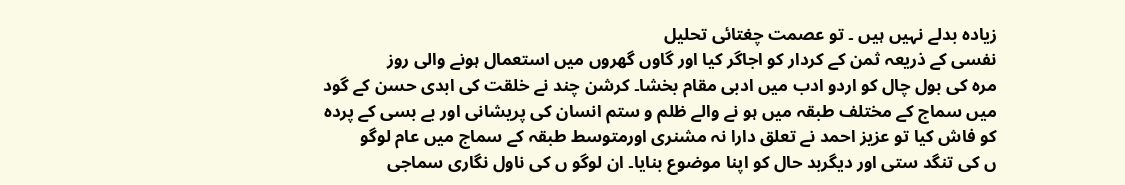زیادہ بدلے نہیں ہیں ۔ تو عصمت چغتائی تحلیل
نفسی کے ذریعہ ثمن کے کردار کو اجاگر کیا اور گاوں گھروں میں استعمال ہونے والی روز
مرہ کی بول چال کو اردو ادب میں ادبی مقام بخشا۔ کرشن چند نے خلقت کی ابدی حسن کے گود
میں سماج کے مختلف طبقہ میں ہو نے والے ظلم و ستم انسان کی پریشانی اور بے بسی کے پردہ
کو فاش کیا تو عزیز احمد نے تعلق دارا نہ مشنری اورمتوسط طبقہ کے سماج میں عام لوگو
ں کی تنگد ستی اور دیگربد حال کو اپنا موضوع بنایا۔ ان لوگو ں کی ناول نگاری سماجی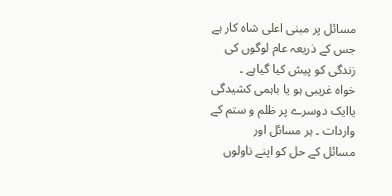مسائل پر مبنی اعلی شاہ کار ہے جس کے ذریعہ عام لوگوں کی زندگی کو پیش کیا گیاہے ۔
خواہ غریبی ہو یا باہمی کشیدگی یاایک دوسرے پر ظلم و ستم کے واردات ۔ ہر مسائل اور
مسائل کے حل کو اپنے ناولوں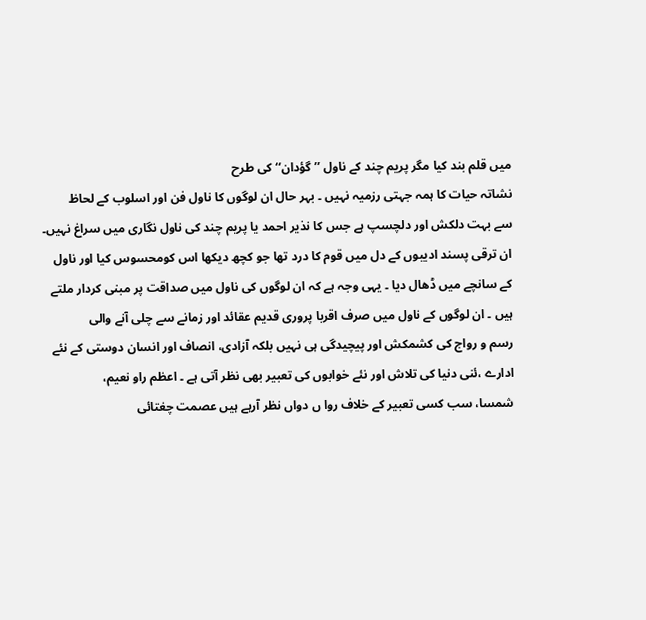میں قلم بند کیا مگر پریم چند کے ناول ’’ گؤدان‘‘ کی طرح
نشاتہ حیات کا ہمہ جہتی رزمیہ نہیں ۔ بہر حال ان لوگوں کا ناول فن اور اسلوب کے لحاظ
سے بہت دلکش اور دلچسپ ہے جس کا نذیر احمد یا پریم چند کی ناول نگاری میں سراغ نہیں۔
ان ترقی پسند ادیبوں کے دل میں قوم کا درد تھا جو کچھ دیکھا اس کومحسوس کیا اور ناول
کے سانچے میں ڈھال دیا ۔ یہی وجہ ہے کہ ان لوگوں کی ناول میں صداقت پر مبنی کردار ملتے
ہیں ۔ ان لوگوں کے ناول میں صرف اقربا پروری قدیم عقائد اور زمانے سے چلی آنے والی
رسم و رواج کی کشمکش اور پیچیدگی ہی نہیں بلکہ آزادی، انصاف اور انسان دوستی کے نئے
ادارے ،ئنی دنیا کی تلاش اور نئے خوابوں کی تعبیر بھی نظر آتی ہے ۔ اعظم راو نعیم،
شمسا، سب کسی تعبیر کے خلاف روا ں دواں نظر آرہے ہیں عصمت چغتائی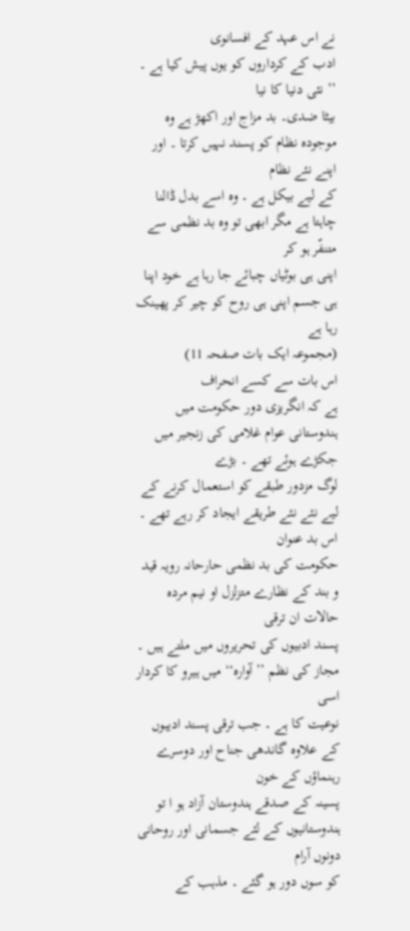نے اس عہد کے افسانوی
ادب کے کرداروں کو یوں پیش کیا ہے ۔
’’ نئی دنیا کا نیا
بیٹا ضدی۔ بد مزاج اور اکھڑ ہے وہ موجودہ نظام کو پسند نہیں کرتا ۔ اور اپنے نئے نظام
کے لیے بیکل ہے ۔ وہ اسے بدل ڈالنا چاہتا ہے مگر ابھی تو وہ بد نظمی سے متنفّر ہو کر
اپنی ہی بوٹیاں چبائے جا رہا ہے خود اپنا ہی جسم اپنی ہی روح کو چیر کر پھینک رہا ہے
(مجموعہ ایک بات صفحہ 11)
اس بات سے کسے انحراف
ہے کہ انگریزی دور حکومت میں ہندوستانی عوام غلامی کی زنجیر میں جکڑے ہوئے تھے ۔ بڑے
لوگ مزدور طبقے کو استعمال کرنے کے لیے نئے نئے طریقے ایجاد کر رہے تھے ۔ اس بد عنوان
حکومت کی بد نظمی حارحانہ رویہ قید و بند کے نظارے متزلزل او نیم مردہ حالات ان ترقی
پسند ادبیوں کی تحریروں میں ملتے ہیں ۔ مجاز کی نظم ’’ آوارہ‘‘ میں ہیرو کا کردار اسی
نوعیت کا ہے ۔ جب ترقی پسند ادیبوں کے علاوہ گاندھی جناح اور دوسرے رہنماؤں کے خون
پسینہ کے صدقے ہندوستان آزاد ہو ا تو ہندوستانیوں کے لئے جسمانی اور روحانی دونوں آرام
کو سوں دور ہو گئے ۔ مذہب کے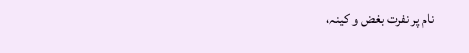نام پر نفرت بغض و کینہ،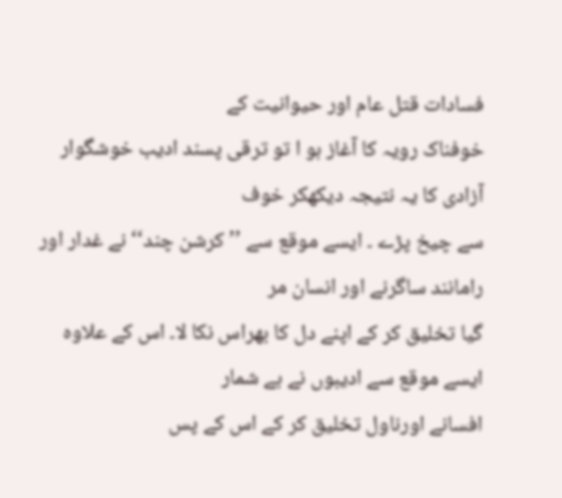فسادات قتل عام اور حیوانیت کے
خوفناک رویہ کا آغاز ہو ا تو ترقی پسند ادیب خوشگوار آزادی کا یہ نتیجہ دیکھکر خوف
سے چیخ پڑے ۔ ایسے موقع سے ’’ کرشن چند‘‘ نے غدار اور رامانند ساگرنے اور انسان مر
گیا تخلیق کر کے اپنے دل کا بھراس نکا لا۔ اس کے علاوہ ایسے موقع سے ادیبوں نے بے شمار
افسانے اورناول تخلیق کر کے اس کے پس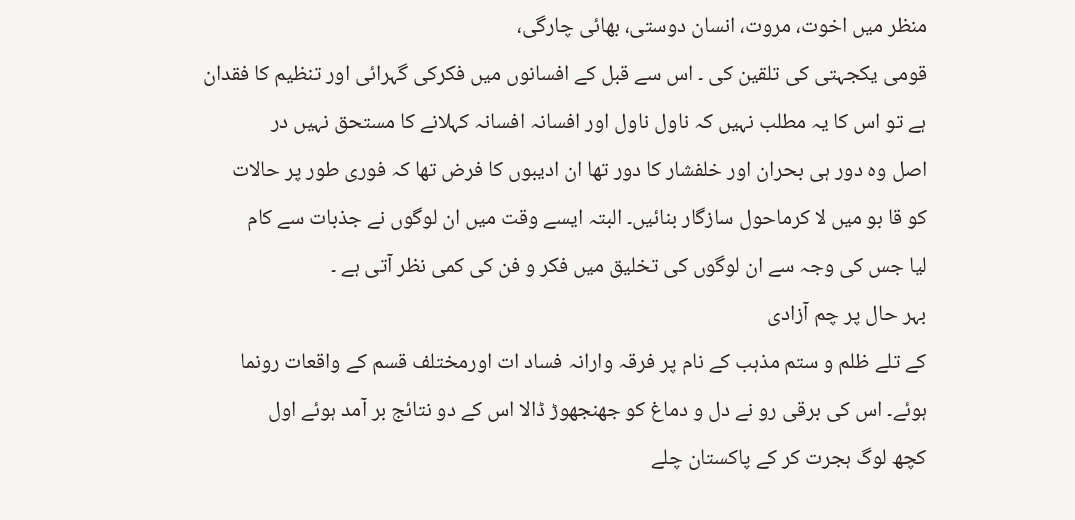منظر میں اخوت، مروت، انسان دوستی، بھائی چارگی،
قومی یکجہتی کی تلقین کی ۔ اس سے قبل کے افسانوں میں فکرکی گہرائی اور تنظیم کا فقدان
ہے تو اس کا یہ مطلب نہیں کہ ناول ناول اور افسانہ افسانہ کہلانے کا مستحق نہیں در
اصل وہ دور ہی بحران اور خلفشار کا دور تھا ان ادیبوں کا فرض تھا کہ فوری طور پر حالات
کو قا بو میں لا کرماحول سازگار بنائیں۔ البتہ ایسے وقت میں ان لوگوں نے جذبات سے کام
لیا جس کی وجہ سے ان لوگوں کی تخلیق میں فکر و فن کی کمی نظر آتی ہے ۔
بہر حال پر چم آزادی
کے تلے ظلم و ستم مذہب کے نام پر فرقہ وارانہ فساد ات اورمختلف قسم کے واقعات رونما
ہوئے۔ اس کی برقی رو نے دل و دماغ کو جھنجھوڑ ڈالا اس کے دو نتائج بر آمد ہوئے اول
کچھ لوگ ہجرت کر کے پاکستان چلے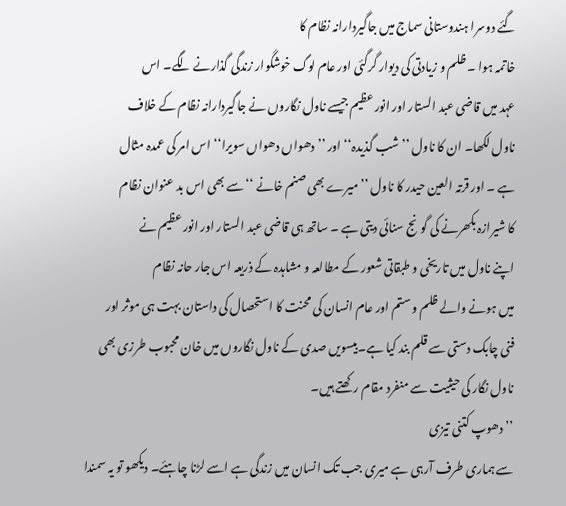گئے دوسرا ہندوستانی سماج میں جاگیردارانہ نظام کا
خاتمہ ہوا ۔ ظلم و زیادتی کی دیوار گرگئی اور عام لوگ خوشگوار زندگی گذارنے لگے۔ اس
عہد میں قاضی عبد الستار اور انور عظیم جیسے ناول نگاروں نے جاگیردارانہ نظام کے خلاف
ناول لکھا۔ ان کا ناول ’’ شب گذیدہ‘‘ اور ’’ دھواں دھواں سویرا‘‘ اس امر کی عمدہ مثال
ہے ۔ اور قرتہ العین حیدر کا ناول ’’ میرے بھی صنم خانے ‘‘سے بھی اس بد عنوان نظام
کا شیرازہ بکھرنے کی گونج سنائی دیتی ہے ۔ ساتھ ہی قاضی عبد الستار اور انور عظیم نے
اپنے ناول میں تاریخی و طبقاتی شعور کے مطالعہ و مشاہدہ کے ذریعہ اس جار حانہ نظام
میں ہونے والے ظلم و ستم اور عام انسان کی محنت کا استحصال کی داستان بہت ہی موثر اور
فنی چابک دستی سے قلم بند کیا ہے۔بیسویں صدی کے ناول نگاروں میں خان محبوب طرزی بھی
ناول نگار کی حیثیت سے منفرد مقام رکھتے ہیں۔
’’ دھوپ کتنی تیزی
سے ہماری طرف آرہی ہے میری جب تک انسان میں زندگی ہے اسے لڑنا چاہئے۔ دیکھو تو یہ سمندا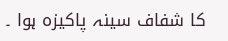کا شفاف سینہ پاکیزہ ہوا ۔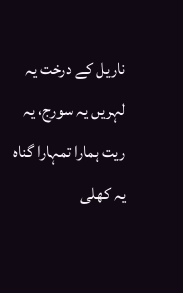ناریل کے درخت یہ لہریں یہ سورج، یہ ریت ہمارا تمہارا گناہ
یہ کھلی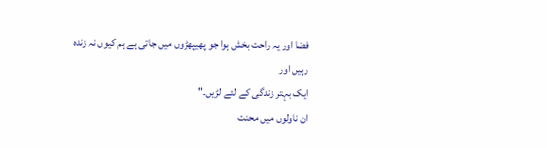فضا اور یہ راحت بخش ہوا جو پھیپھڑوں میں جاتی ہے ہم کیوں نہ زندہ رہیں اور
ایک بہتر زندگی کے لئے لڑیں۔"
ان ناولوں میں محنت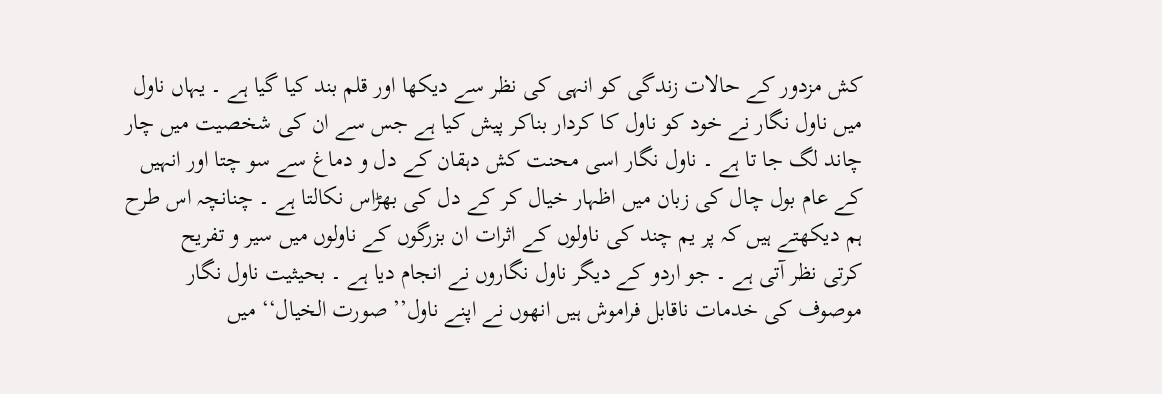کش مزدور کے حالات زندگی کو انہی کی نظر سے دیکھا اور قلم بند کیا گیا ہے ۔ یہاں ناول
میں ناول نگار نے خود کو ناول کا کردار بناکر پیش کیا ہے جس سے ان کی شخصیت میں چار
چاند لگ جا تا ہے ۔ ناول نگار اسی محنت کش دہقان کے دل و دماغ سے سو چتا اور انہیں
کے عام بول چال کی زبان میں اظہار خیال کر کے دل کی بھڑاس نکالتا ہے ۔ چنانچہ اس طرح
ہم دیکھتے ہیں کہ پر یم چند کی ناولوں کے اثرات ان بزرگوں کے ناولوں میں سیر و تفریح
کرتی نظر آتی ہے ۔ جو اردو کے دیگر ناول نگاروں نے انجام دیا ہے ۔ بحیثیت ناول نگار
موصوف کی خدمات ناقابل فراموش ہیں انھوں نے اپنے ناول’’ صورت الخیال‘‘ میں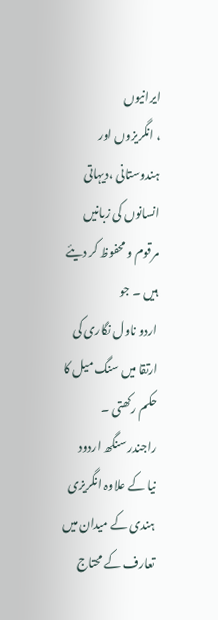ایرانیوں
، انگریزوں اور ہندوستانی ،دیہاتی انسانوں کی زبانیں مرقوم و محفوظ کر دیئے ہیں ۔ جو
اردو ناول نگاری کی ارتقا میں سنگ میل کا حکم رکھتی ۔
راجندر سنگھ اردود
نیا کے علاوہ انگریزی ہندی کے میدان میں تعارف کے محتاج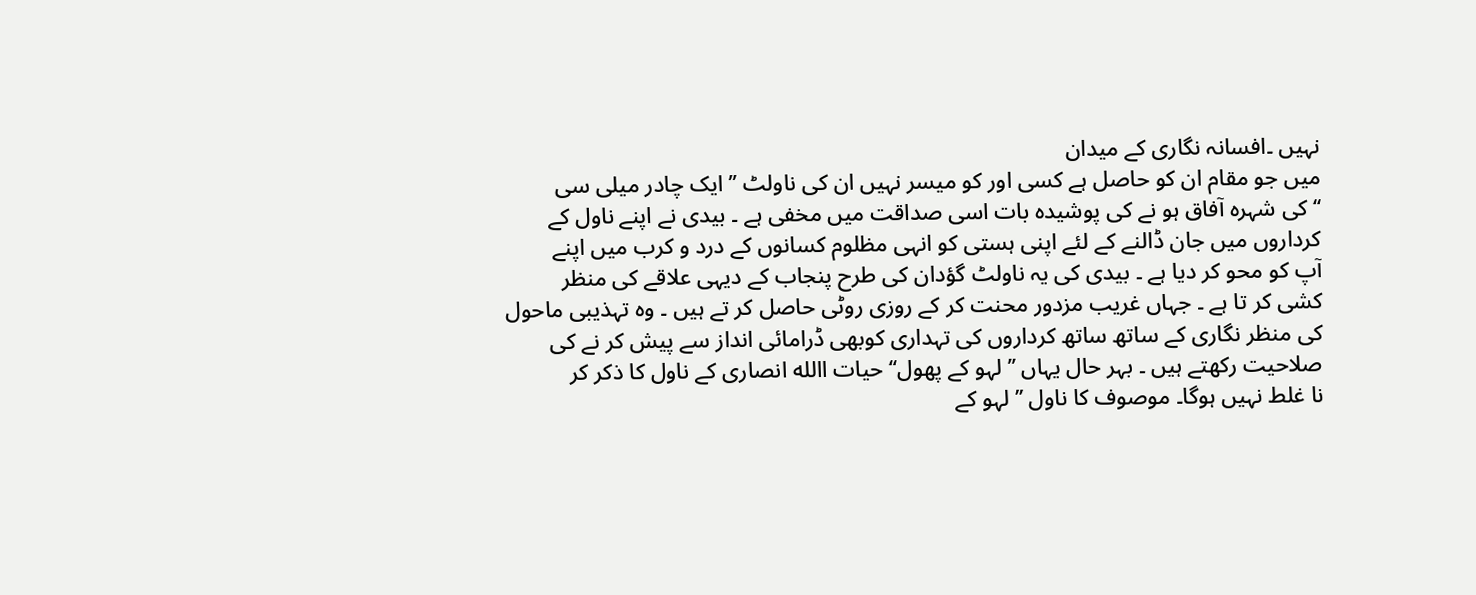نہیں ۔افسانہ نگاری کے میدان
میں جو مقام ان کو حاصل ہے کسی اور کو میسر نہیں ان کی ناولٹ ’’ ایک چادر میلی سی
‘‘ کی شہرہ آفاق ہو نے کی پوشیدہ بات اسی صداقت میں مخفی ہے ۔ بیدی نے اپنے ناول کے
کرداروں میں جان ڈالنے کے لئے اپنی ہستی کو انہی مظلوم کسانوں کے درد و کرب میں اپنے
آپ کو محو کر دیا ہے ۔ بیدی کی یہ ناولٹ گؤدان کی طرح پنجاب کے دیہی علاقے کی منظر
کشی کر تا ہے ۔ جہاں غریب مزدور محنت کر کے روزی روٹی حاصل کر تے ہیں ۔ وہ تہذیبی ماحول
کی منظر نگاری کے ساتھ ساتھ کرداروں کی تہداری کوبھی ڈرامائی انداز سے پیش کر نے کی
صلاحیت رکھتے ہیں ۔ بہر حال یہاں ’’ لہو کے پھول‘‘ حیات االله انصاری کے ناول کا ذکر کر
نا غلط نہیں ہوگا۔ موصوف کا ناول ’’ لہو کے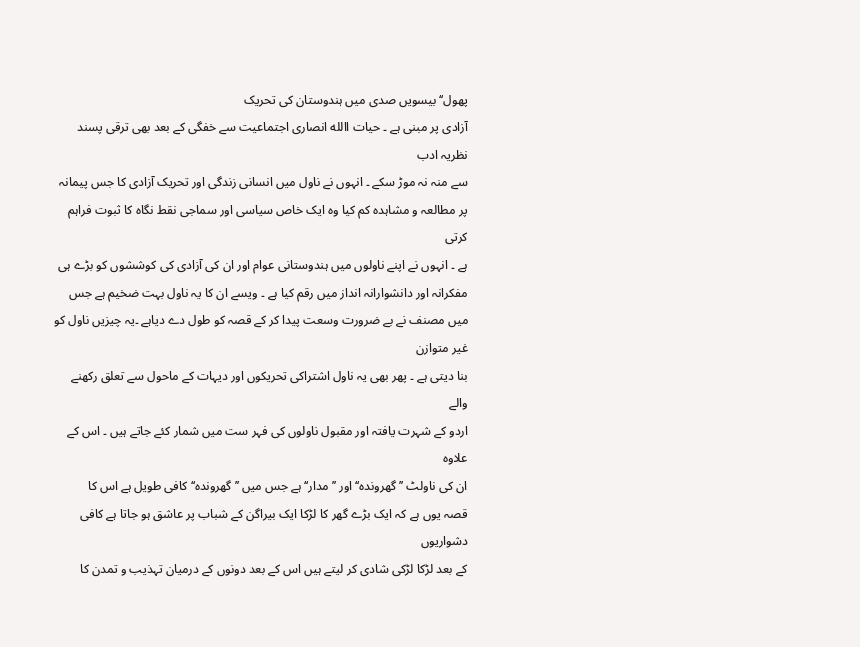پھول‘‘ بیسویں صدی میں ہندوستان کی تحریک
آزادی پر مبنی ہے ۔ حیات االله انصاری اجتماعیت سے خفگی کے بعد بھی ترقی پسند نظریہ ادب
سے منہ نہ موڑ سکے ۔ انہوں نے ناول میں انسانی زندگی اور تحریک آزادی کا جس پیمانہ
پر مطالعہ و مشاہدہ کم کیا وہ ایک خاص سیاسی اور سماجی نقط نگاہ کا ثبوت فراہم کرتی
ہے ۔ انہوں نے اپنے ناولوں میں ہندوستانی عوام اور ان کی آزادی کی کوششوں کو بڑے ہی
مفکرانہ اور دانشوارانہ انداز میں رقم کیا ہے ۔ ویسے ان کا یہ ناول بہت ضخیم ہے جس
میں مصنف نے بے ضرورت وسعت پیدا کر کے قصہ کو طول دے دیاہے ۔یہ چیزیں ناول کو غیر متوازن
بنا دیتی ہے ۔ پھر بھی یہ ناول اشتراکی تحریکوں اور دیہات کے ماحول سے تعلق رکھنے والے
اردو کے شہرت یافتہ اور مقبول ناولوں کی فہر ست میں شمار کئے جاتے ہیں ۔ اس کے علاوہ
ان کی ناولٹ ’’ گھروندہ‘‘ اور ’’مدار‘‘ ہے جس میں ’’ گھروندہ‘‘ کافی طویل ہے اس کا
قصہ یوں ہے کہ ایک بڑے گھر کا لڑکا ایک بیراگن کے شباب پر عاشق ہو جاتا ہے کافی دشواریوں
کے بعد لڑکا لڑکی شادی کر لیتے ہیں اس کے بعد دونوں کے درمیان تہذیب و تمدن کا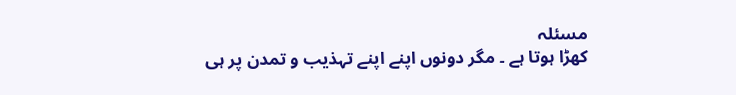مسئلہ
کھڑا ہوتا ہے ۔ مگر دونوں اپنے اپنے تہذیب و تمدن پر ہی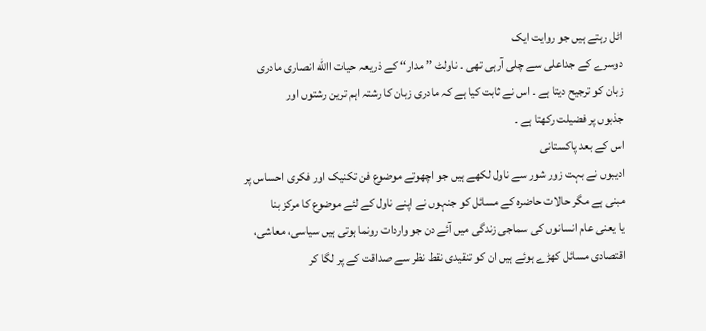اٹل رہتے ہیں جو روایت ایک
دوسرے کے جداعلی سے چلی آرہی تھی ۔ ناولٹ ’’ مدار‘‘ کے ذریعہ حیات االله انصاری مادری
زبان کو ترجیح دیتا ہے ۔ اس نے ثابت کیا ہے کہ مادری زبان کا رشتہ اہم ترین رشتوں اور
جذبوں پر فضیلت رکھتا ہے ۔
اس کے بعد پاکستانی
ادیبوں نے بہت زور شور سے ناول لکھے ہیں جو اچھوتے موضوع فن تکنیک اور فکری احساس پر
مبنی ہے مگر حالات حاضرہ کے مسائل کو جنہوں نے اپنے ناول کے لئے موضوع کا مرکز بنا
یا یعنی عام انسانوں کی سماجی زندگی میں آئے دن جو واردات رونما ہوتی ہیں سیاسی، معاشی،
اقتصادی مسائل کھڑے ہوئے ہیں ان کو تنقیدی نقط نظر سے صداقت کے پر لگا کر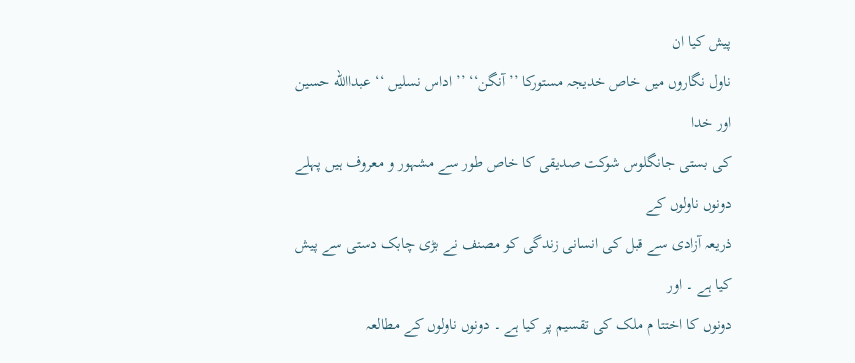پیش کیا ان
ناول نگاروں میں خاص خدیجہ مستورکا ’’ آنگن‘‘ ’’ اداس نسلیں ‘‘ عبداالله حسین اور خدا
کی بستی جانگلوس شوکت صدیقی کا خاص طور سے مشہور و معروف ہیں پہلے دونوں ناولوں کے
ذریعہ آزادی سے قبل کی انسانی زندگی کو مصنف نے بڑی چابک دستی سے پیش کیا ہے ۔ اور
دونوں کا اختتا م ملک کی تقسیم پر کیا ہے ۔ دونوں ناولوں کے مطالعہ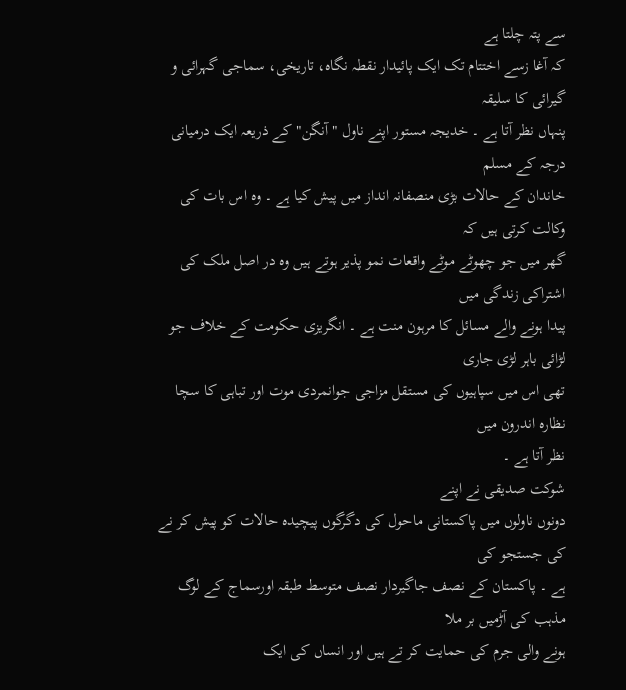سے پتہ چلتا ہے
کہ آغا زسے اختتام تک ایک پائیدار نقطہ نگاہ، تاریخی، سماجی گہرائی و گیرائی کا سلیقہ
پنہاں نظر آتا ہے ۔ خدیجہ مستور اپنے ناول "آنگن" کے ذریعہ ایک درمیانی درجہ کے مسلم
خاندان کے حالات بڑی منصفانہ انداز میں پیش کیا ہے ۔ وہ اس بات کی وکالت کرتی ہیں کہ
گھر میں جو چھوٹے موٹے واقعات نمو پذیر ہوتے ہیں وہ در اصل ملک کی اشتراکی زندگی میں
پیدا ہونے والے مسائل کا مرہون منت ہے ۔ انگریزی حکومت کے خلاف جو لڑائی باہر لڑی جاری
تھی اس میں سپاہیوں کی مستقل مزاجی جوانمردی موت اور تباہی کا سچا نظارہ اندرون میں
نظر آتا ہے ۔
شوکت صدیقی نے اپنے
دونوں ناولوں میں پاکستانی ماحول کی دگرگوں پیچیدہ حالات کو پیش کر نے کی جستجو کی
ہے ۔ پاکستان کے نصف جاگیردار نصف متوسط طبقہ اورسماج کے لوگ مذہب کی آڑمیں بر ملا
ہونے والی جرم کی حمایت کر تے ہیں اور انساں کی ایک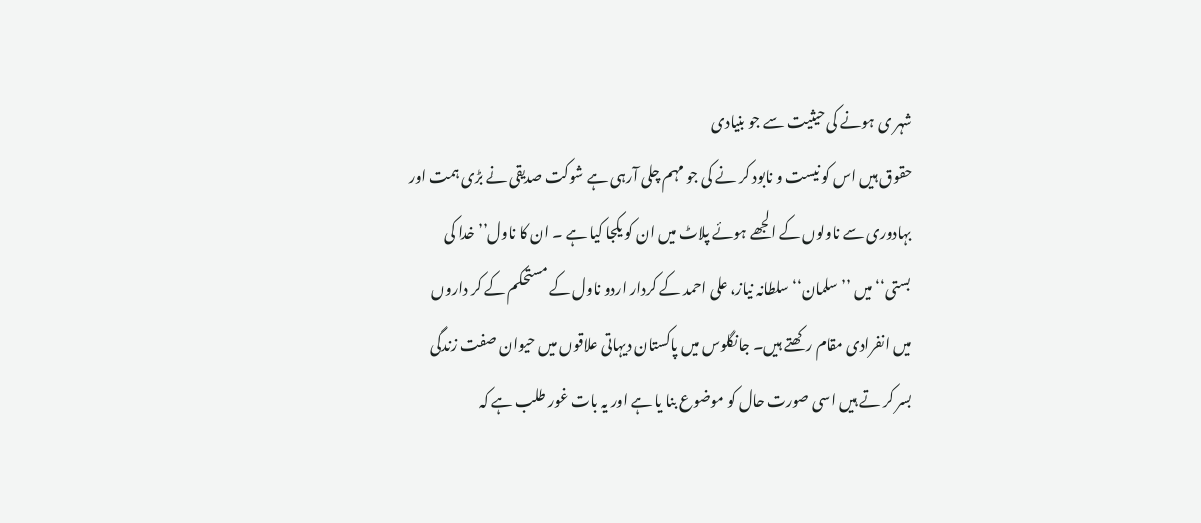شہر ی ہونے کی حیثیت سے جو بنیادی
حقوق ہیں اس کو نیست و نابود کر نے کی جو مہم چلی آرہی ہے شوکت صدیقی نے بڑی ہمت اور
بہادوری سے ناولوں کے الجھے ہوئے پلاٹ میں ان کو یکجا کیا ہے ۔ ان کا ناول’’ خدا کی
بستی‘‘ میں ’’ سلمان‘‘ سلطانہ نیاز، علی احمد کے کردار اردو ناول کے مستحکم کے کر داروں
میں انفرادی مقام رکھتے ہیں۔ جانگلوس میں پاکستان دیہاتی علاقوں میں حیوان صفت زندگی
بسر کر تے ہیں اسی صورت حال کو موضوع بنا یا ہے اور یہ بات غور طلب ہے کہ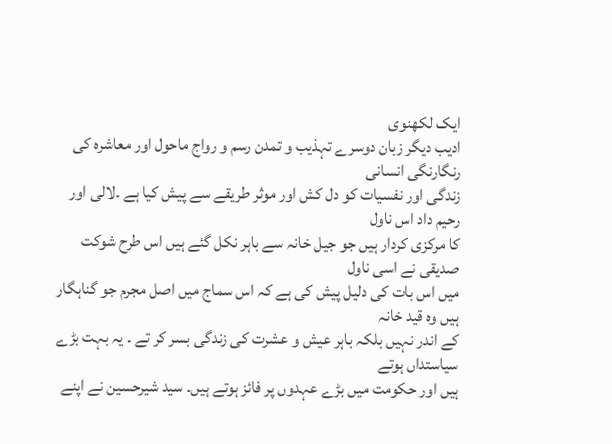ایک لکھنوی
ادیب دیگر زبان دوسرے تہذیب و تمدن رسم و رواج ماحول اور معاشرہ کی رنگارنگی انسانی
زندگی اور نفسیات کو دل کش اور موثر طریقے سے پیش کیا ہے ۔لالی اور رحیم داد اس ناول
کا مرکزی کردار ہیں جو جیل خانہ سے باہر نکل گئے ہیں اس طرح شوکت صدیقی نے اسی ناول
میں اس بات کی دلیل پیش کی ہے کہ اس سماج میں اصل مجرم جو گناہگار ہیں وہ قید خانہ
کے اندر نہیں بلکہ باہر عیش و عشرت کی زندگی بسر کر تے ۔ یہ بہت بڑے سیاستداں ہوتے
ہیں اور حکومت میں بڑے عہدوں پر فائز ہوتے ہیں۔ سید شیرحسین نے اپنے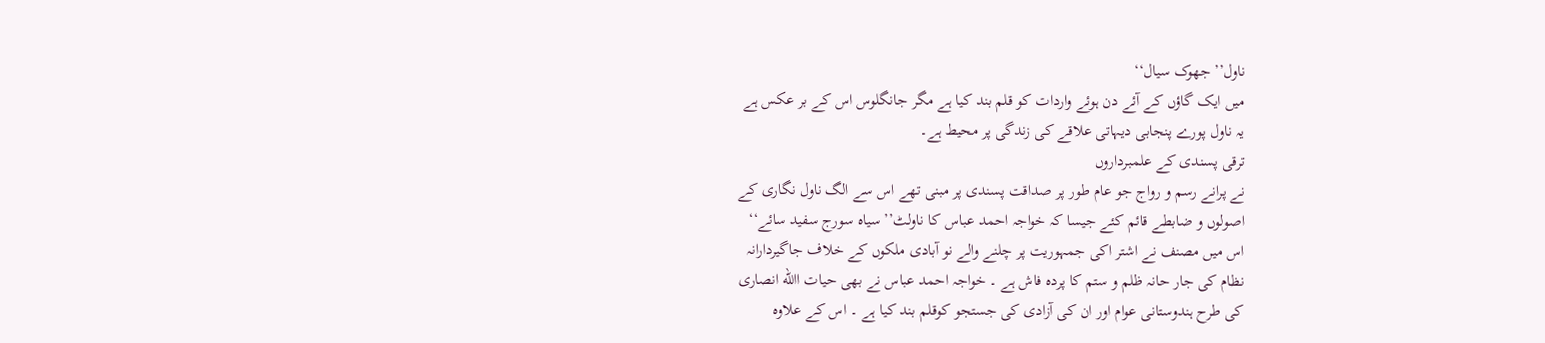ناول’’ جھوک سیال‘‘
میں ایک گاؤں کے آئے دن ہوئے واردات کو قلم بند کیا ہے مگر جانگلوس اس کے بر عکس ہے
یہ ناول پورے پنجابی دیہاتی علاقے کی زندگی پر محیط ہے۔
ترقی پسندی کے علمبرداروں
نے پرانے رسم و رواج جو عام طور پر صداقت پسندی پر مبنی تھے اس سے الگ ناول نگاری کے
اصولوں و ضابطے قائم کئے جیسا کہ خواجہ احمد عباس کا ناولٹ’’ سیاہ سورج سفید سائے‘‘
اس میں مصنف نے اشتر اکی جمہوریت پر چلنے والے نو آبادی ملکوں کے خلاف جاگیردارانہ
نظام کی جار حانہ ظلم و ستم کا پردہ فاش ہے ۔ خواجہ احمد عباس نے بھی حیات االله انصاری
کی طرح ہندوستانی عوام اور ان کی آزادی کی جستجو کوقلم بند کیا ہے ۔ اس کے علاوہ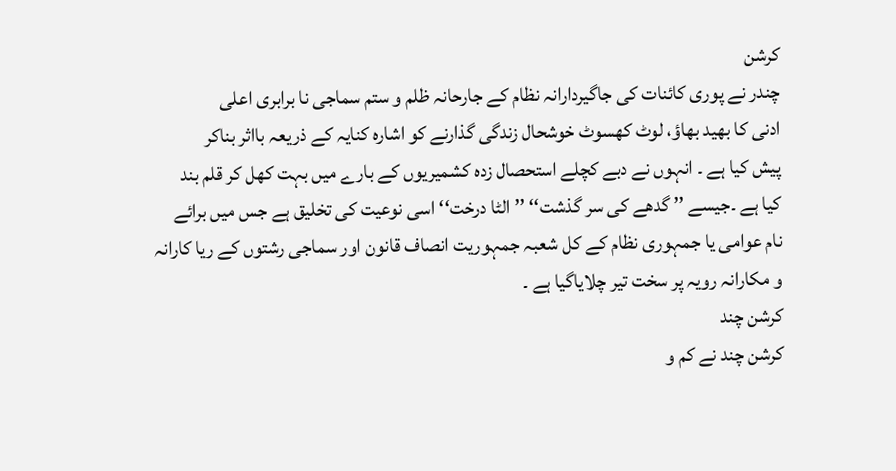کرشن
چندر نے پوری کائنات کی جاگیردارانہ نظام کے جارحانہ ظلم و ستم سماجی نا برابری اعلی
ادنی کا بھید بھاؤ، لوٹ کھسوٹ خوشحال زندگی گذارنے کو اشارہ کنایہ کے ذریعہ بااثر بناکر
پیش کیا ہے ۔ انہوں نے دبے کچلے استحصال زدہ کشمیریوں کے بارے میں بہت کھل کر قلم بند
کیا ہے ۔جیسے ’’ گدھے کی سر گذشت‘‘ ’’ الٹا درخت‘‘ اسی نوعیت کی تخلیق ہے جس میں برائے
نام عوامی یا جمہوری نظام کے کل شعبہ جمہوریت انصاف قانون اور سماجی رشتوں کے ریا کارانہ
و مکارانہ رویہ پر سخت تیر چلایاگیا ہے ۔
کرشن چند
کرشن چند نے کم و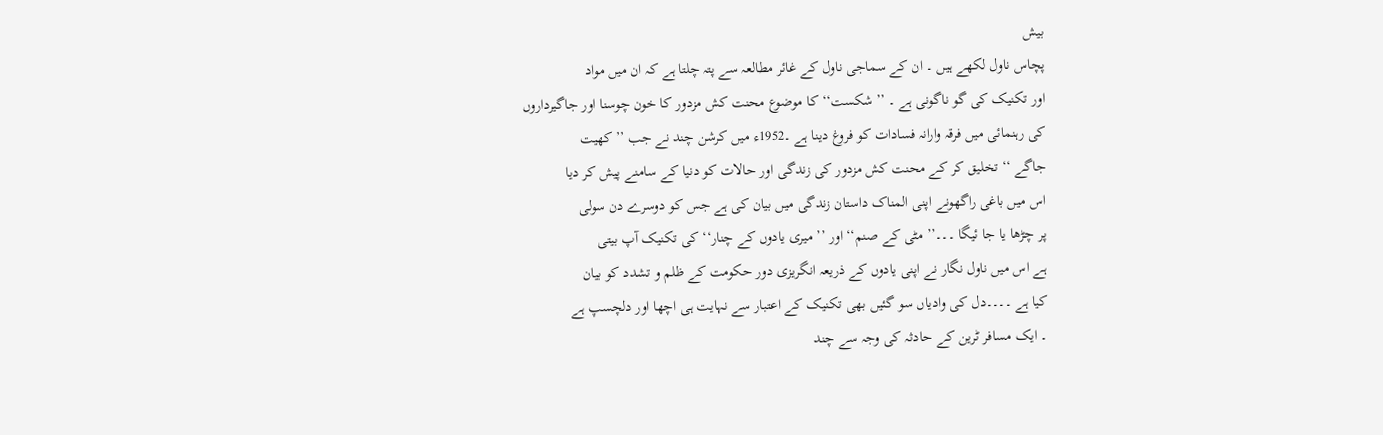بیش
پچاس ناول لکھے ہیں ۔ ان کے سماجی ناول کے غائر مطالعہ سے پتہ چلتا ہے کہ ان میں مواد
اور تکنیک کی گو ناگونی ہے ۔ ’’ شکست‘‘ کا موضوع محنت کش مزدور کا خون چوسنا اور جاگیرداروں
کی رہنمائی میں فرقہ وارانہ فسادات کو فروغ دینا ہے ۔1952ء میں کرشن چند نے جب ’’ کھیت
جاگے ‘‘ تخلیق کر کے محنت کش مزدور کی زندگی اور حالات کو دنیا کے سامنے پیش کر دیا
اس میں باغی راگھونے اپنی المناک داستان زندگی میں بیان کی ہے جس کو دوسرے دن سولی
پر چڑھا یا جا ئیگا ۔۔۔’’ مٹی کے صنم‘‘ اور ’’ میری یادوں کے چنار‘‘ کی تکنیک آپ بیتی
ہے اس میں ناول نگار نے اپنی یادوں کے ذریعہ انگریزی دور حکومت کے ظلم و تشدد کو بیان
کیا ہے ۔۔۔۔دل کی وادیاں سو گئیں بھی تکنیک کے اعتبار سے نہایت ہی اچھا اور دلچسپ ہے
۔ ایک مسافر ٹرین کے حادثہ کی وجہ سے چند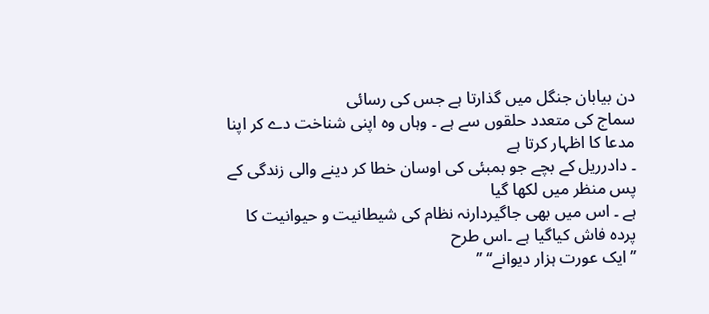دن بیابان جنگل میں گذارتا ہے جس کی رسائی
سماج کی متعدد حلقوں سے ہے ۔ وہاں وہ اپنی شناخت دے کر اپنا مدعا کا اظہار کرتا ہے
۔ دادرریل کے بچے جو بمبئی کی اوسان خطا کر دینے والی زندگی کے پس منظر میں لکھا گیا
ہے ۔ اس میں بھی جاگیردارنہ نظام کی شیطانیت و حیوانیت کا پردہ فاش کیاگیا ہے ۔اس طرح
’’ ایک عورت ہزار دیوانے‘‘ ’’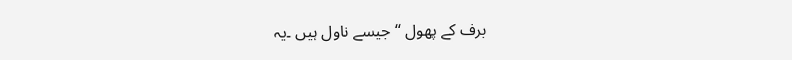برف کے پھول ‘‘ جیسے ناول ہیں ۔یہ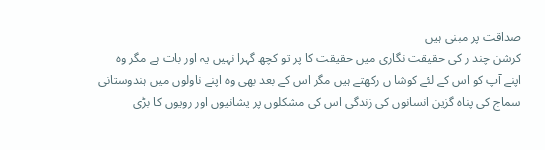صداقت پر مبنی ہیں
کرشن چند ر کی حقیقت نگاری میں حقیقت کا پر تو کچھ گہرا نہیں یہ اور بات ہے مگر وہ
اپنے آپ کو اس کے لئے کوشا ں رکھتے ہیں مگر اس کے بعد بھی وہ اپنے ناولوں میں ہندوستانی
سماج کی پناہ گزین انسانوں کی زندگی اس کی مشکلوں پر یشانیوں اور رویوں کا بڑی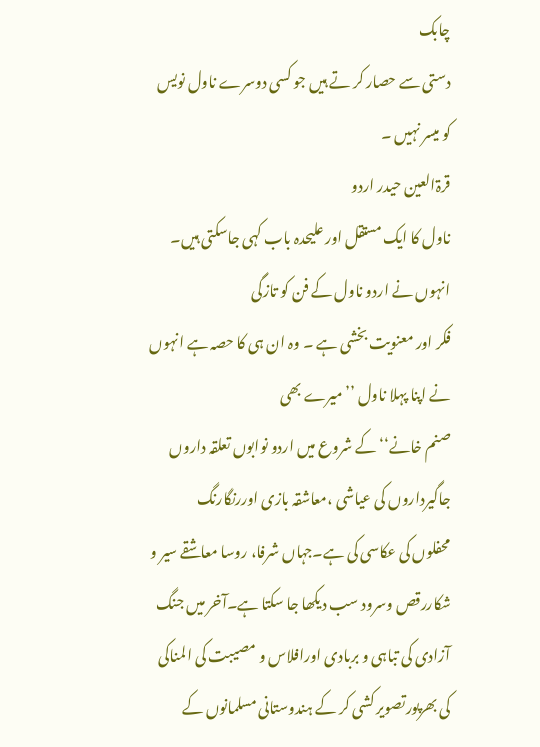چابک
دستی سے حصار کر تے ہیں جو کسی دوسرے ناول نویس کو میسر نہیں ۔
قرۃالعین حیدر اردو
ناول کا ایک مستقل اور علیحدہ باب کہی جاسکتی ہیں۔ انہوں نے اردو ناول کے فن کو تازگی
فکر اور معنویت بخشی ہے ۔ وہ ان ہی کا حصہ ہے انہوں نے اپنا پہلا ناول ’’ میرے بھی
صنم خانے‘‘ کے شروع میں اردو نوابوں تعلقہ داروں جاگیرداروں کی عیاشی ،معاشقہ بازی اوررنگارنگ
محفلوں کی عکاسی کی ہے۔جہاں شرفا، روسا معاشقے سیر و شکاررقص وسرود سب دیکھا جا سکتا ہے۔آخر میں جنگ آزادی کی تباہی و بربادی اورافلاس و مصیبت کی المناکی کی بھرپورتصویر کشی کر کے ہندوستانی مسلمانوں کے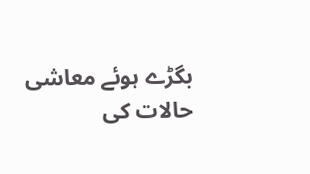بگڑے ہوئے معاشی حالات کی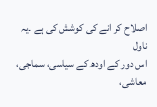اصلاح کر انے کی کوشش کی ہے ۔یہ ناول
اس دور کے اودھ کے سیاسی، سماجی، معاشی،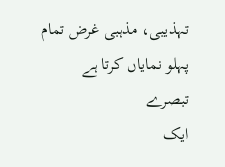تہذیبی، مذہبی غرض تمام پہلو نمایاں کرتا ہے
تبصرے
ایک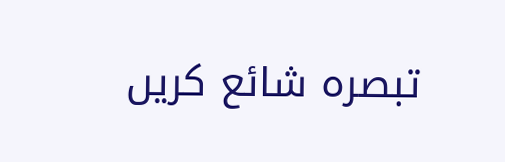تبصرہ شائع کریں